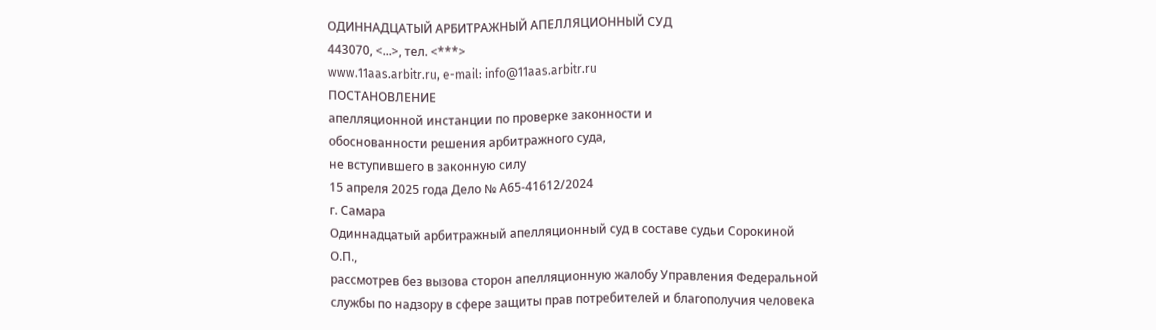ОДИННАДЦАТЫЙ АРБИТРАЖНЫЙ АПЕЛЛЯЦИОННЫЙ СУД
443070, <...>, тел. <***>
www.11aas.arbitr.ru, e-mail: info@11aas.arbitr.ru
ПОСТАНОВЛЕНИЕ
апелляционной инстанции по проверке законности и
обоснованности решения арбитражного суда,
не вступившего в законную силу
15 апреля 2025 года Дело № А65-41612/2024
г. Самара
Одиннадцатый арбитражный апелляционный суд в составе судьи Сорокиной О.П.,
рассмотрев без вызова сторон апелляционную жалобу Управления Федеральной службы по надзору в сфере защиты прав потребителей и благополучия человека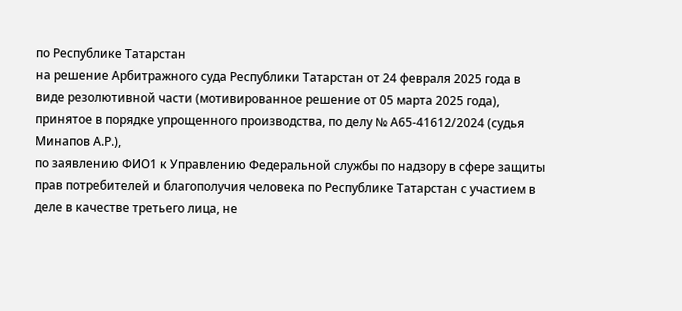по Республике Татарстан
на решение Арбитражного суда Республики Татарстан от 24 февраля 2025 года в виде резолютивной части (мотивированное решение от 05 марта 2025 года), принятое в порядке упрощенного производства, по делу № А65-41612/2024 (судья Минапов А.Р.),
по заявлению ФИО1 к Управлению Федеральной службы по надзору в сфере защиты прав потребителей и благополучия человека по Республике Татарстан с участием в деле в качестве третьего лица, не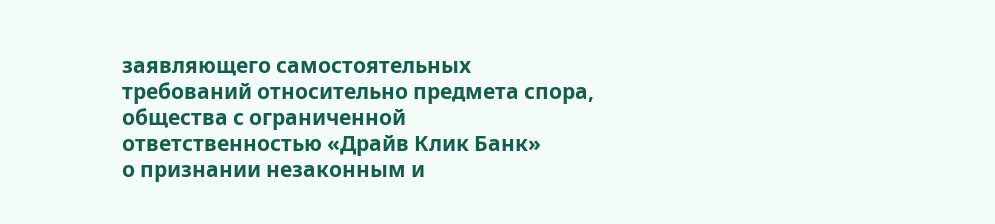заявляющего самостоятельных требований относительно предмета спора, общества с ограниченной ответственностью «Драйв Клик Банк»
о признании незаконным и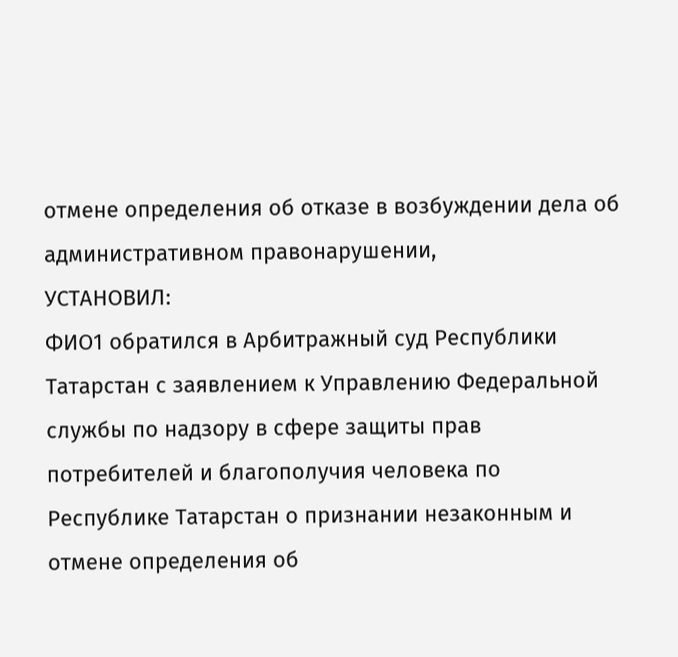отмене определения об отказе в возбуждении дела об административном правонарушении,
УСТАНОВИЛ:
ФИО1 обратился в Арбитражный суд Республики Татарстан с заявлением к Управлению Федеральной службы по надзору в сфере защиты прав потребителей и благополучия человека по Республике Татарстан о признании незаконным и отмене определения об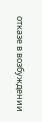отказе в возбуждении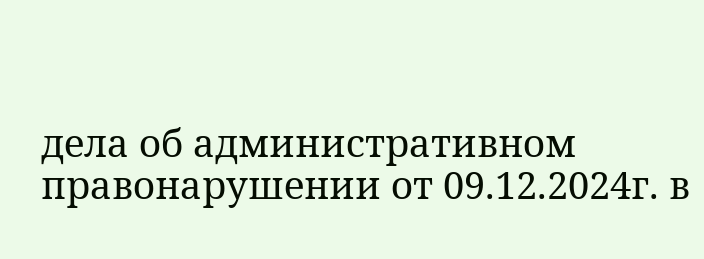дела об административном правонарушении от 09.12.2024г. в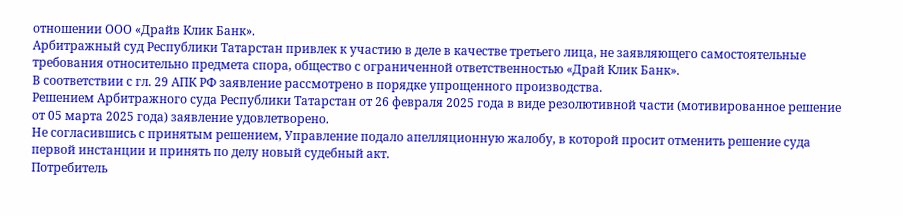отношении ООО «Драйв Клик Банк».
Арбитражный суд Республики Татарстан привлек к участию в деле в качестве третьего лица, не заявляющего самостоятельные требования относительно предмета спора, общество с ограниченной ответственностью «Драй Клик Банк».
В соответствии с гл. 29 АПК РФ заявление рассмотрено в порядке упрощенного производства.
Решением Арбитражного суда Республики Татарстан от 26 февраля 2025 года в виде резолютивной части (мотивированное решение от 05 марта 2025 года) заявление удовлетворено.
Не согласившись с принятым решением, Управление подало апелляционную жалобу, в которой просит отменить решение суда первой инстанции и принять по делу новый судебный акт.
Потребитель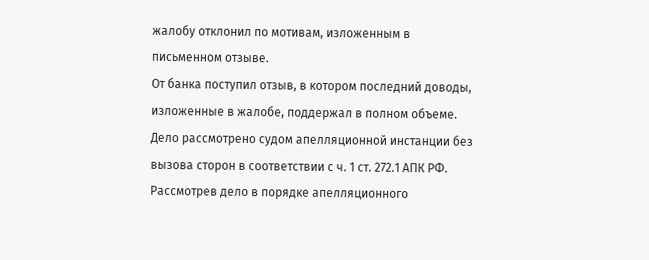жалобу отклонил по мотивам, изложенным в письменном отзыве.
От банка поступил отзыв, в котором последний доводы, изложенные в жалобе, поддержал в полном объеме.
Дело рассмотрено судом апелляционной инстанции без вызова сторон в соответствии с ч. 1 ст. 272.1 АПК РФ.
Рассмотрев дело в порядке апелляционного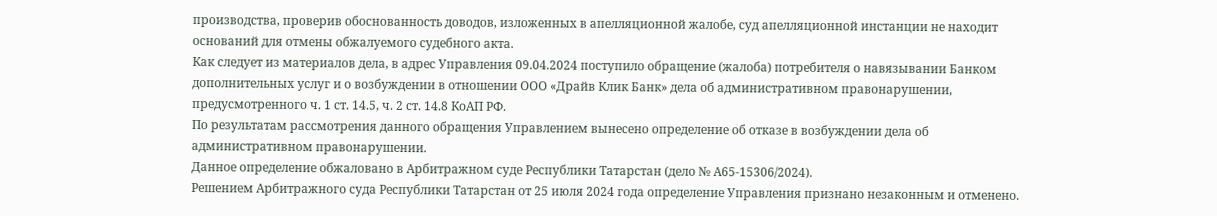производства, проверив обоснованность доводов, изложенных в апелляционной жалобе, суд апелляционной инстанции не находит оснований для отмены обжалуемого судебного акта.
Как следует из материалов дела, в адрес Управления 09.04.2024 поступило обращение (жалоба) потребителя о навязывании Банком дополнительных услуг и о возбуждении в отношении ООО «Драйв Клик Банк» дела об административном правонарушении, предусмотренного ч. 1 ст. 14.5, ч. 2 ст. 14.8 КоАП РФ.
По результатам рассмотрения данного обращения Управлением вынесено определение об отказе в возбуждении дела об административном правонарушении.
Данное определение обжаловано в Арбитражном суде Республики Татарстан (дело № А65-15306/2024).
Решением Арбитражного суда Республики Татарстан от 25 июля 2024 года определение Управления признано незаконным и отменено.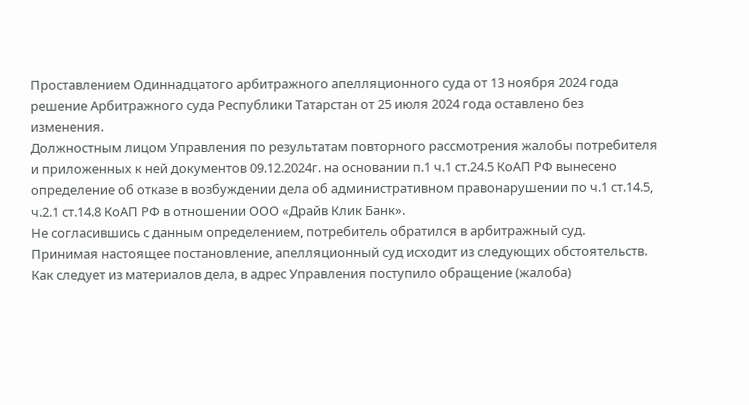Проставлением Одиннадцатого арбитражного апелляционного суда от 13 ноября 2024 года решение Арбитражного суда Республики Татарстан от 25 июля 2024 года оставлено без изменения.
Должностным лицом Управления по результатам повторного рассмотрения жалобы потребителя и приложенных к ней документов 09.12.2024г. на основании п.1 ч.1 ст.24.5 КоАП РФ вынесено определение об отказе в возбуждении дела об административном правонарушении по ч.1 ст.14.5, ч.2.1 ст.14.8 КоАП РФ в отношении ООО «Драйв Клик Банк».
Не согласившись с данным определением, потребитель обратился в арбитражный суд.
Принимая настоящее постановление, апелляционный суд исходит из следующих обстоятельств.
Как следует из материалов дела, в адрес Управления поступило обращение (жалоба)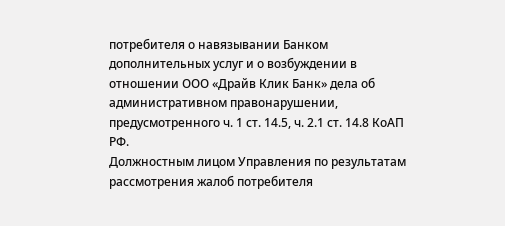потребителя о навязывании Банком дополнительных услуг и о возбуждении в отношении ООО «Драйв Клик Банк» дела об административном правонарушении, предусмотренного ч. 1 ст. 14.5, ч. 2.1 ст. 14.8 КоАП РФ.
Должностным лицом Управления по результатам рассмотрения жалоб потребителя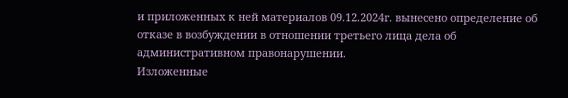и приложенных к ней материалов 09.12.2024г. вынесено определение об отказе в возбуждении в отношении третьего лица дела об административном правонарушении.
Изложенные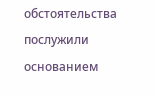обстоятельства послужили основанием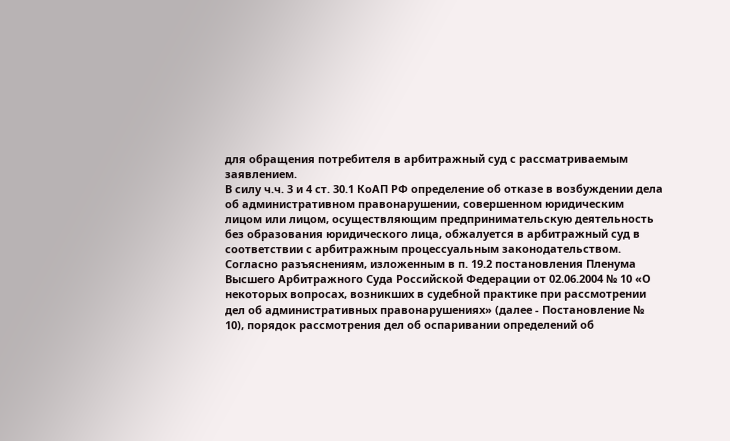для обращения потребителя в арбитражный суд с рассматриваемым заявлением.
В силу ч.ч. 3 и 4 ст. 30.1 КоАП РФ определение об отказе в возбуждении дела об административном правонарушении, совершенном юридическим лицом или лицом, осуществляющим предпринимательскую деятельность без образования юридического лица, обжалуется в арбитражный суд в соответствии с арбитражным процессуальным законодательством.
Согласно разъяснениям, изложенным в п. 19.2 постановления Пленума Высшего Арбитражного Суда Российской Федерации от 02.06.2004 № 10 «О некоторых вопросах, возникших в судебной практике при рассмотрении дел об административных правонарушениях» (далее - Постановление № 10), порядок рассмотрения дел об оспаривании определений об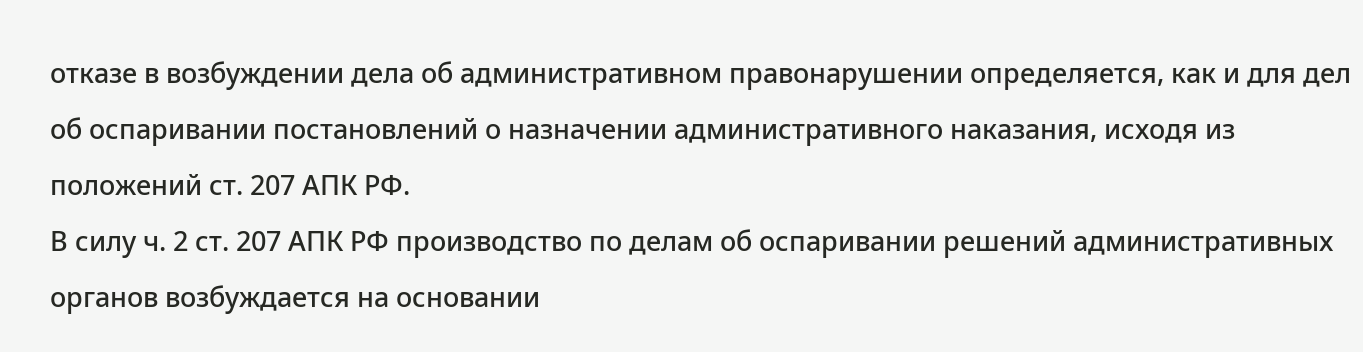отказе в возбуждении дела об административном правонарушении определяется, как и для дел об оспаривании постановлений о назначении административного наказания, исходя из положений ст. 207 АПК РФ.
В силу ч. 2 ст. 207 АПК РФ производство по делам об оспаривании решений административных органов возбуждается на основании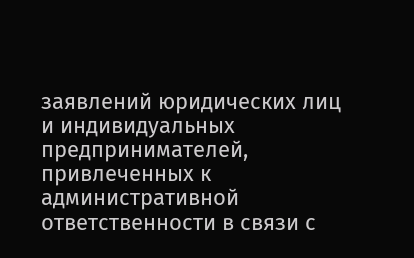заявлений юридических лиц и индивидуальных предпринимателей, привлеченных к административной ответственности в связи с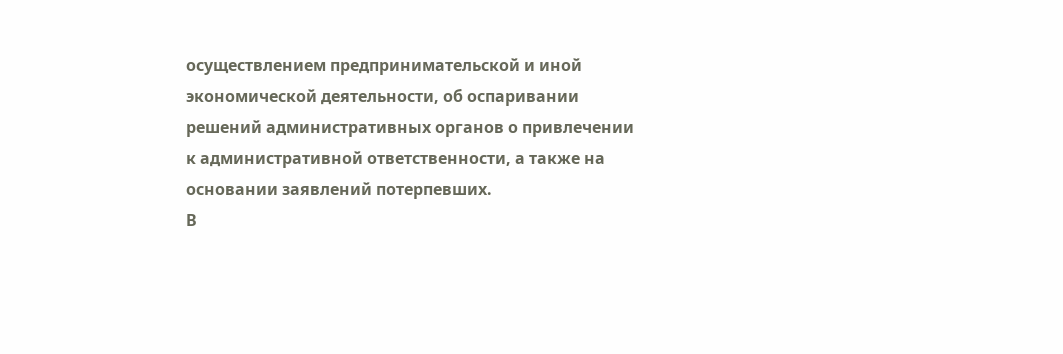осуществлением предпринимательской и иной экономической деятельности, об оспаривании решений административных органов о привлечении к административной ответственности, а также на основании заявлений потерпевших.
В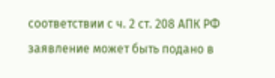соответствии с ч. 2 ст. 208 АПК РФ заявление может быть подано в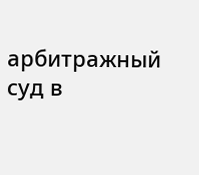арбитражный суд в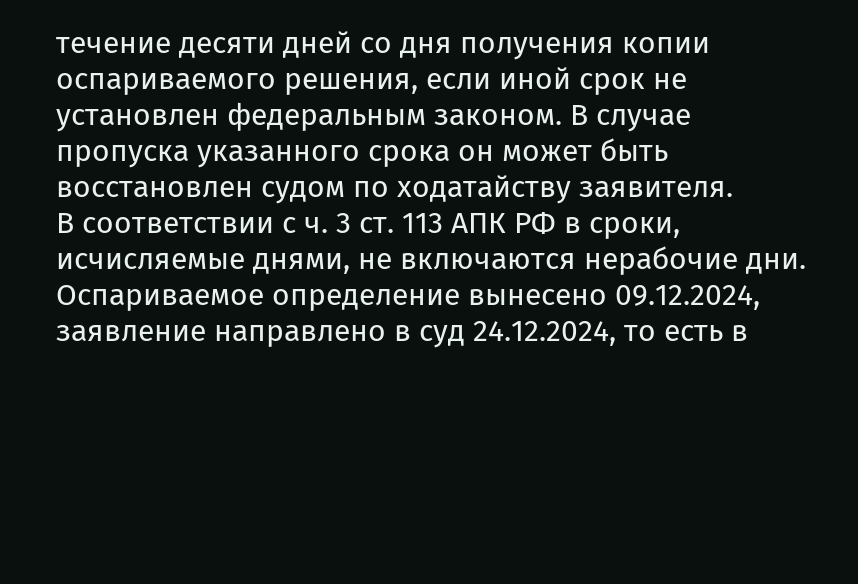течение десяти дней со дня получения копии оспариваемого решения, если иной срок не установлен федеральным законом. В случае пропуска указанного срока он может быть восстановлен судом по ходатайству заявителя.
В соответствии с ч. 3 ст. 113 АПК РФ в сроки, исчисляемые днями, не включаются нерабочие дни.
Оспариваемое определение вынесено 09.12.2024, заявление направлено в суд 24.12.2024, то есть в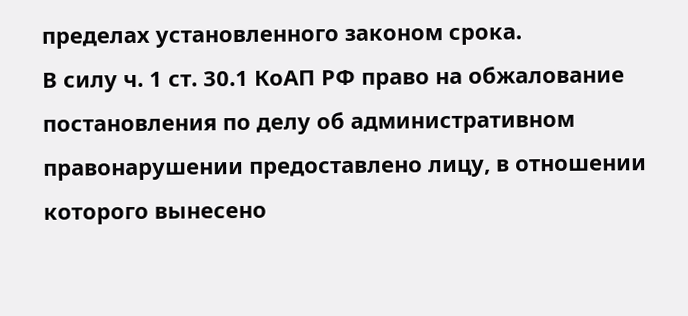пределах установленного законом срока.
В силу ч. 1 ст. 30.1 КоАП РФ право на обжалование постановления по делу об административном правонарушении предоставлено лицу, в отношении которого вынесено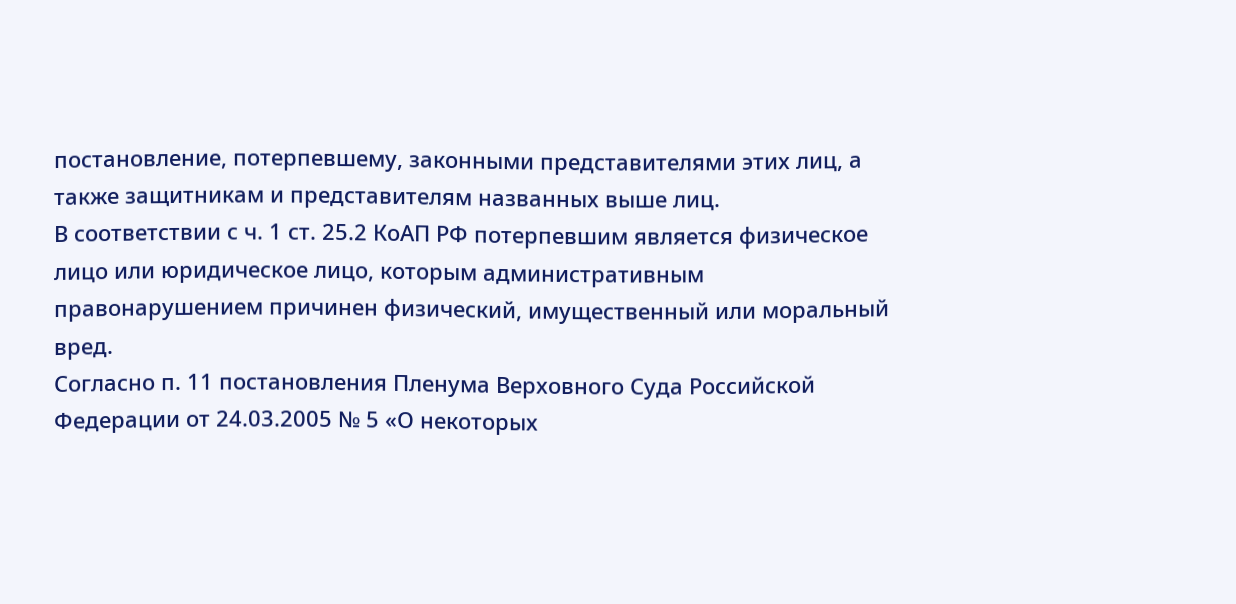постановление, потерпевшему, законными представителями этих лиц, а также защитникам и представителям названных выше лиц.
В соответствии с ч. 1 ст. 25.2 КоАП РФ потерпевшим является физическое лицо или юридическое лицо, которым административным правонарушением причинен физический, имущественный или моральный вред.
Согласно п. 11 постановления Пленума Верховного Суда Российской Федерации от 24.03.2005 № 5 «О некоторых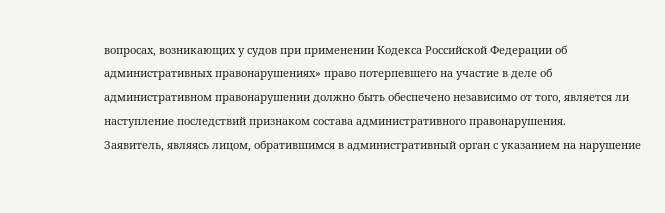вопросах, возникающих у судов при применении Кодекса Российской Федерации об административных правонарушениях» право потерпевшего на участие в деле об административном правонарушении должно быть обеспечено независимо от того, является ли наступление последствий признаком состава административного правонарушения.
Заявитель, являясь лицом, обратившимся в административный орган с указанием на нарушение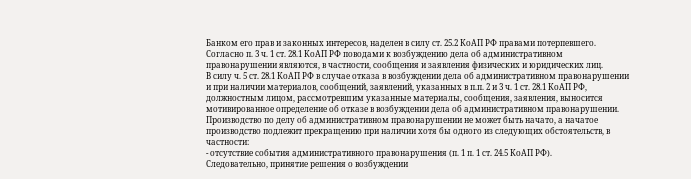Банком его прав и законных интересов, наделен в силу ст. 25.2 КоАП РФ правами потерпевшего.
Согласно п. 3 ч. 1 ст. 28.1 КоАП РФ поводами к возбуждению дела об административном правонарушении являются, в частности, сообщения и заявления физических и юридических лиц.
В силу ч. 5 ст. 28.1 КоАП РФ в случае отказа в возбуждении дела об административном правонарушении и при наличии материалов, сообщений, заявлений, указанных в п.п. 2 и 3 ч. 1 ст. 28.1 КоАП РФ, должностным лицом, рассмотревшим указанные материалы, сообщения, заявления, выносится мотивированное определение об отказе в возбуждении дела об административном правонарушении.
Производство по делу об административном правонарушении не может быть начато, а начатое производство подлежит прекращению при наличии хотя бы одного из следующих обстоятельств, в частности:
- отсутствие события административного правонарушения (п. 1 п. 1 ст. 24.5 КоАП РФ).
Следовательно, принятие решения о возбуждении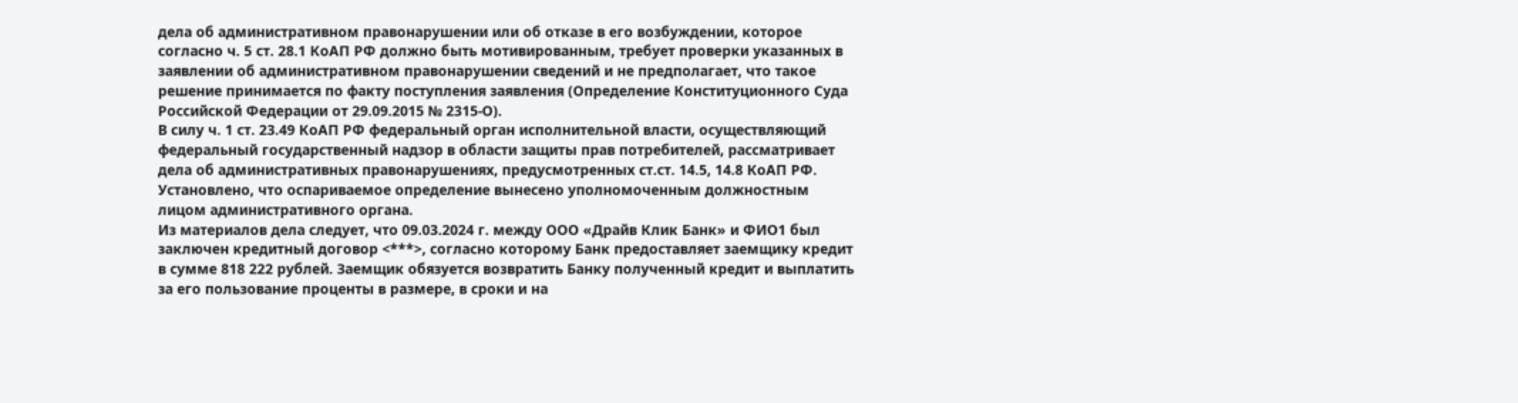дела об административном правонарушении или об отказе в его возбуждении, которое согласно ч. 5 ст. 28.1 КоАП РФ должно быть мотивированным, требует проверки указанных в заявлении об административном правонарушении сведений и не предполагает, что такое решение принимается по факту поступления заявления (Определение Конституционного Суда Российской Федерации от 29.09.2015 № 2315-О).
В силу ч. 1 ст. 23.49 КоАП РФ федеральный орган исполнительной власти, осуществляющий федеральный государственный надзор в области защиты прав потребителей, рассматривает дела об административных правонарушениях, предусмотренных ст.ст. 14.5, 14.8 КоАП РФ.
Установлено, что оспариваемое определение вынесено уполномоченным должностным лицом административного органа.
Из материалов дела следует, что 09.03.2024 г. между ООО «Драйв Клик Банк» и ФИО1 был заключен кредитный договор <***>, согласно которому Банк предоставляет заемщику кредит в сумме 818 222 рублей. Заемщик обязуется возвратить Банку полученный кредит и выплатить за его пользование проценты в размере, в сроки и на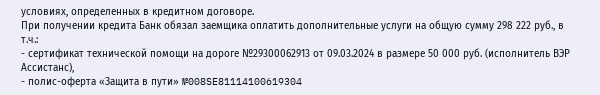условиях, определенных в кредитном договоре.
При получении кредита Банк обязал заемщика оплатить дополнительные услуги на общую сумму 298 222 руб., в т.ч.:
- сертификат технической помощи на дороге №29300062913 от 09.03.2024 в размере 50 000 руб. (исполнитель ВЭР Ассистанс),
- полис-оферта «Защита в пути» №008SE81114100619304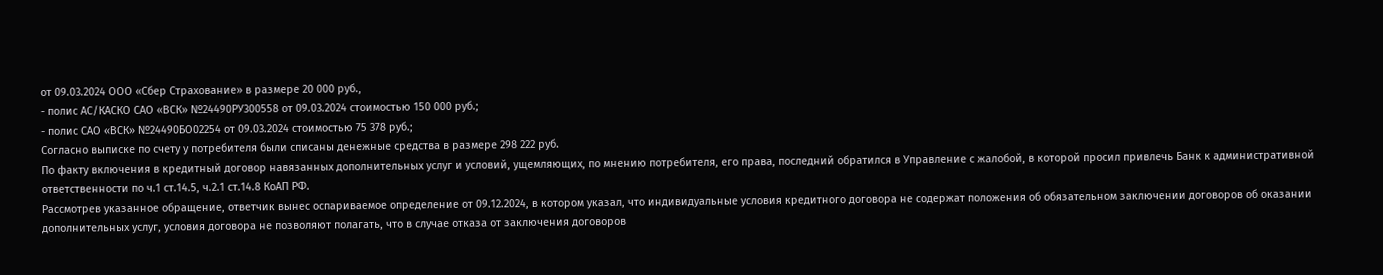от 09.03.2024 ООО «Сбер Страхование» в размере 20 000 руб.,
- полис АС/КАСКО САО «ВСК» №24490РУ300558 от 09.03.2024 стоимостью 150 000 руб.;
- полис САО «ВСК» №24490БО02254 от 09.03.2024 стоимостью 75 378 руб.;
Согласно выписке по счету у потребителя были списаны денежные средства в размере 298 222 руб.
По факту включения в кредитный договор навязанных дополнительных услуг и условий, ущемляющих, по мнению потребителя, его права, последний обратился в Управление с жалобой, в которой просил привлечь Банк к административной ответственности по ч.1 ст.14.5, ч.2.1 ст.14.8 КоАП РФ.
Рассмотрев указанное обращение, ответчик вынес оспариваемое определение от 09.12.2024, в котором указал, что индивидуальные условия кредитного договора не содержат положения об обязательном заключении договоров об оказании дополнительных услуг, условия договора не позволяют полагать, что в случае отказа от заключения договоров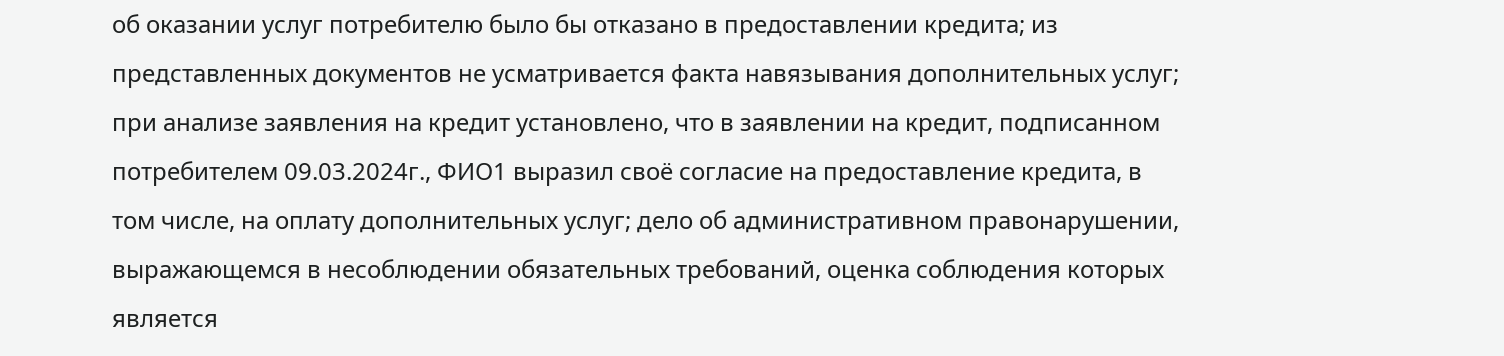об оказании услуг потребителю было бы отказано в предоставлении кредита; из представленных документов не усматривается факта навязывания дополнительных услуг; при анализе заявления на кредит установлено, что в заявлении на кредит, подписанном потребителем 09.03.2024г., ФИО1 выразил своё согласие на предоставление кредита, в том числе, на оплату дополнительных услуг; дело об административном правонарушении, выражающемся в несоблюдении обязательных требований, оценка соблюдения которых является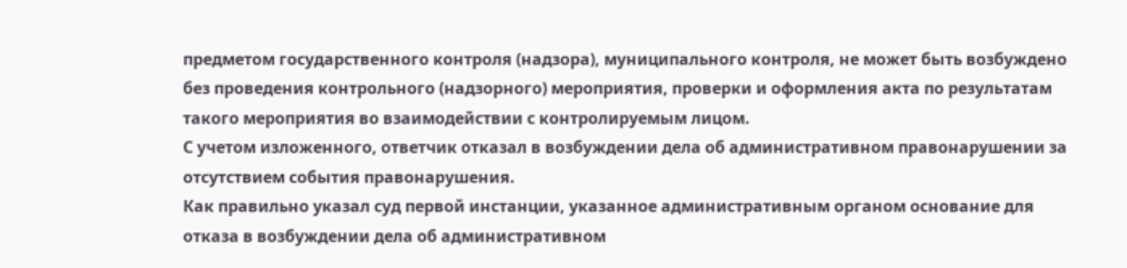предметом государственного контроля (надзора), муниципального контроля, не может быть возбуждено без проведения контрольного (надзорного) мероприятия, проверки и оформления акта по результатам такого мероприятия во взаимодействии с контролируемым лицом.
С учетом изложенного, ответчик отказал в возбуждении дела об административном правонарушении за отсутствием события правонарушения.
Как правильно указал суд первой инстанции, указанное административным органом основание для отказа в возбуждении дела об административном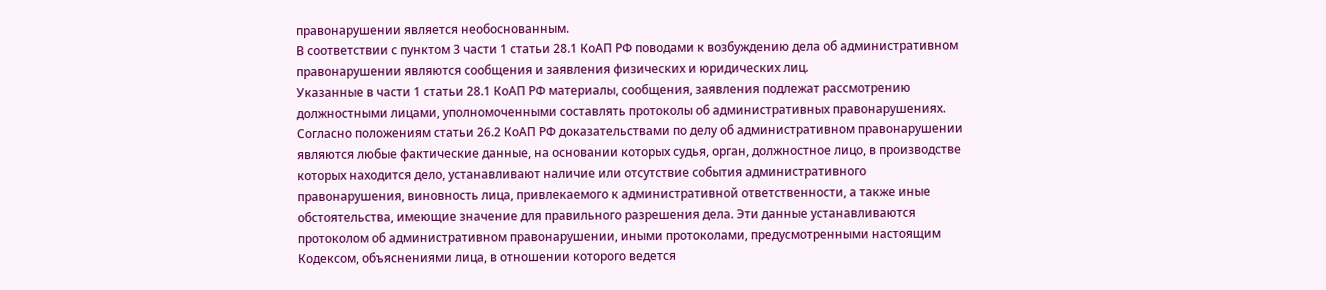правонарушении является необоснованным.
В соответствии с пунктом 3 части 1 статьи 28.1 КоАП РФ поводами к возбуждению дела об административном правонарушении являются сообщения и заявления физических и юридических лиц.
Указанные в части 1 статьи 28.1 КоАП РФ материалы, сообщения, заявления подлежат рассмотрению должностными лицами, уполномоченными составлять протоколы об административных правонарушениях.
Согласно положениям статьи 26.2 КоАП РФ доказательствами по делу об административном правонарушении являются любые фактические данные, на основании которых судья, орган, должностное лицо, в производстве которых находится дело, устанавливают наличие или отсутствие события административного правонарушения, виновность лица, привлекаемого к административной ответственности, а также иные обстоятельства, имеющие значение для правильного разрешения дела. Эти данные устанавливаются протоколом об административном правонарушении, иными протоколами, предусмотренными настоящим Кодексом, объяснениями лица, в отношении которого ведется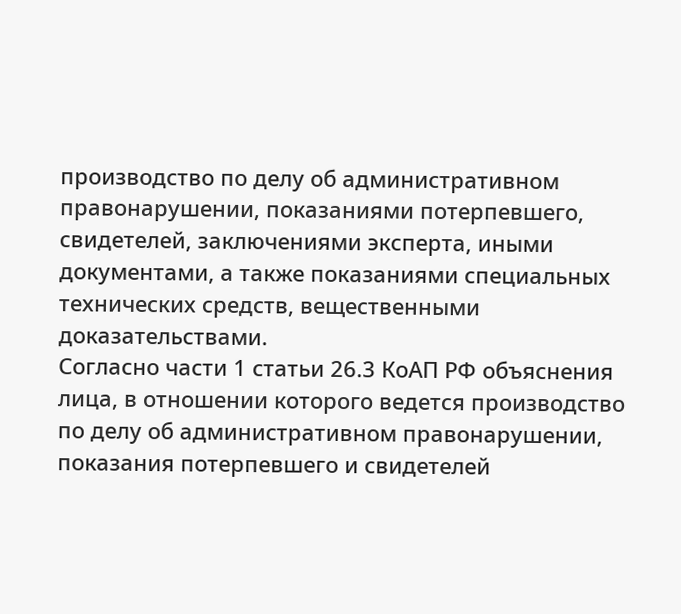производство по делу об административном правонарушении, показаниями потерпевшего, свидетелей, заключениями эксперта, иными документами, а также показаниями специальных технических средств, вещественными доказательствами.
Согласно части 1 статьи 26.3 КоАП РФ объяснения лица, в отношении которого ведется производство по делу об административном правонарушении, показания потерпевшего и свидетелей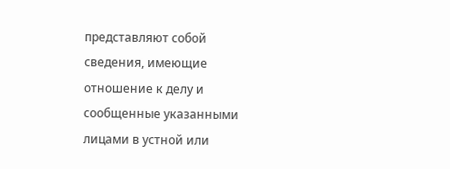представляют собой сведения, имеющие отношение к делу и сообщенные указанными лицами в устной или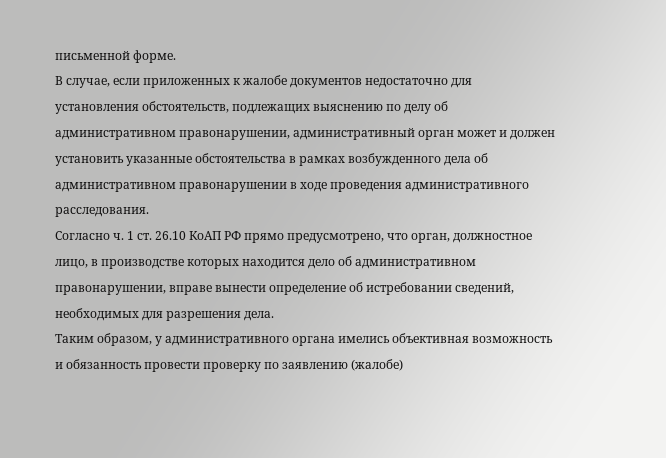письменной форме.
В случае, если приложенных к жалобе документов недостаточно для установления обстоятельств, подлежащих выяснению по делу об административном правонарушении, административный орган может и должен установить указанные обстоятельства в рамках возбужденного дела об административном правонарушении в ходе проведения административного расследования.
Согласно ч. 1 ст. 26.10 КоАП РФ прямо предусмотрено, что орган, должностное лицо, в производстве которых находится дело об административном правонарушении, вправе вынести определение об истребовании сведений, необходимых для разрешения дела.
Таким образом, у административного органа имелись объективная возможность и обязанность провести проверку по заявлению (жалобе)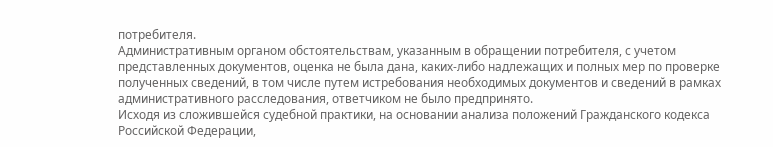потребителя.
Административным органом обстоятельствам, указанным в обращении потребителя, с учетом представленных документов, оценка не была дана, каких-либо надлежащих и полных мер по проверке полученных сведений, в том числе путем истребования необходимых документов и сведений в рамках административного расследования, ответчиком не было предпринято.
Исходя из сложившейся судебной практики, на основании анализа положений Гражданского кодекса Российской Федерации,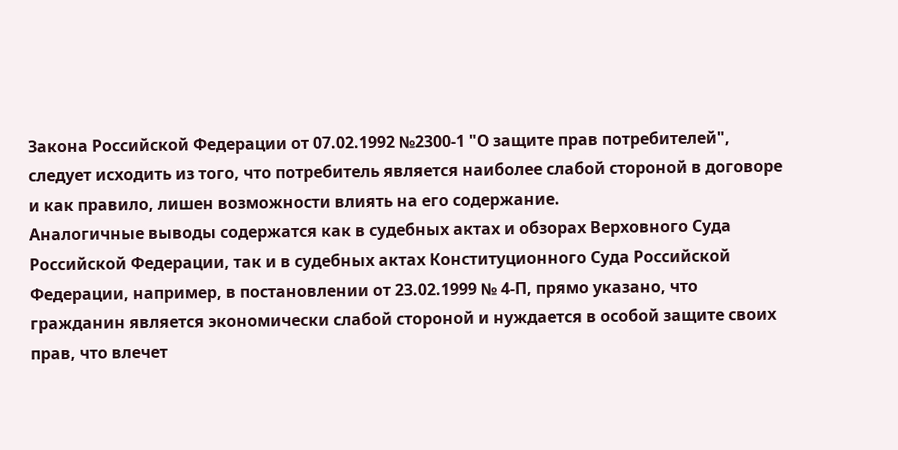Закона Российской Федерации от 07.02.1992 №2300-1 "О защите прав потребителей", следует исходить из того, что потребитель является наиболее слабой стороной в договоре и как правило, лишен возможности влиять на его содержание.
Аналогичные выводы содержатся как в судебных актах и обзорах Верховного Суда Российской Федерации, так и в судебных актах Конституционного Суда Российской Федерации, например, в постановлении от 23.02.1999 № 4-П, прямо указано, что гражданин является экономически слабой стороной и нуждается в особой защите своих прав, что влечет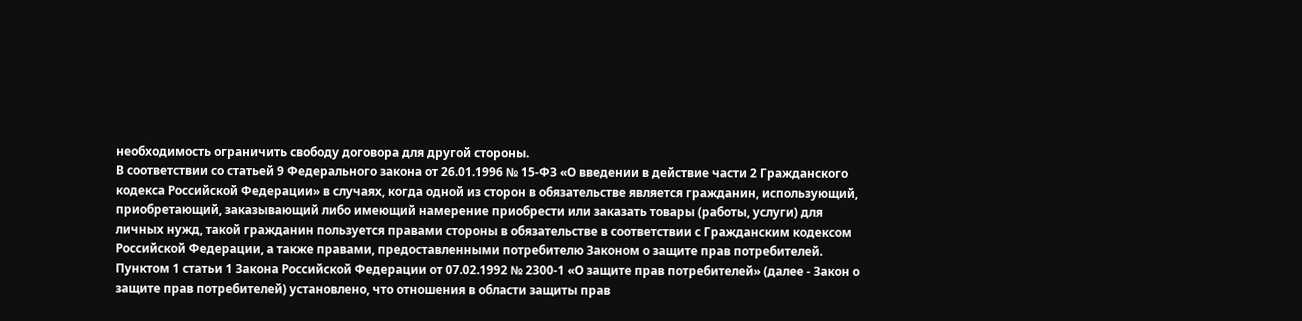необходимость ограничить свободу договора для другой стороны.
В соответствии со статьей 9 Федерального закона от 26.01.1996 № 15-ФЗ «О введении в действие части 2 Гражданского кодекса Российской Федерации» в случаях, когда одной из сторон в обязательстве является гражданин, использующий, приобретающий, заказывающий либо имеющий намерение приобрести или заказать товары (работы, услуги) для личных нужд, такой гражданин пользуется правами стороны в обязательстве в соответствии с Гражданским кодексом Российской Федерации, а также правами, предоставленными потребителю Законом о защите прав потребителей.
Пунктом 1 статьи 1 Закона Российской Федерации от 07.02.1992 № 2300-1 «О защите прав потребителей» (далее - Закон о защите прав потребителей) установлено, что отношения в области защиты прав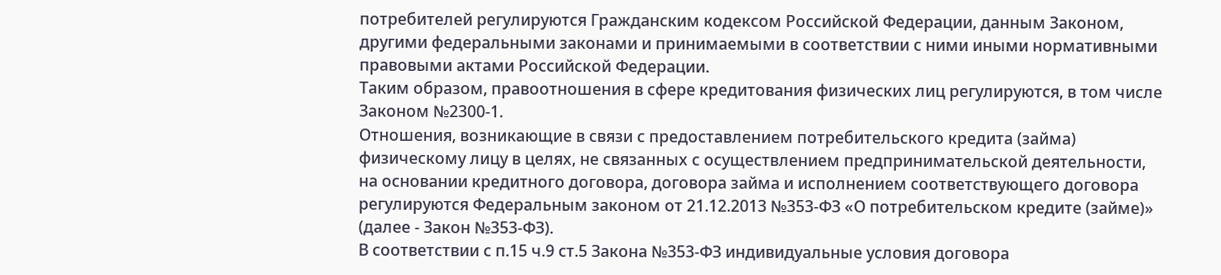потребителей регулируются Гражданским кодексом Российской Федерации, данным Законом, другими федеральными законами и принимаемыми в соответствии с ними иными нормативными правовыми актами Российской Федерации.
Таким образом, правоотношения в сфере кредитования физических лиц регулируются, в том числе Законом №2300-1.
Отношения, возникающие в связи с предоставлением потребительского кредита (займа) физическому лицу в целях, не связанных с осуществлением предпринимательской деятельности, на основании кредитного договора, договора займа и исполнением соответствующего договора регулируются Федеральным законом от 21.12.2013 №353-ФЗ «О потребительском кредите (займе)» (далее - Закон №353-ФЗ).
В соответствии с п.15 ч.9 ст.5 Закона №353-ФЗ индивидуальные условия договора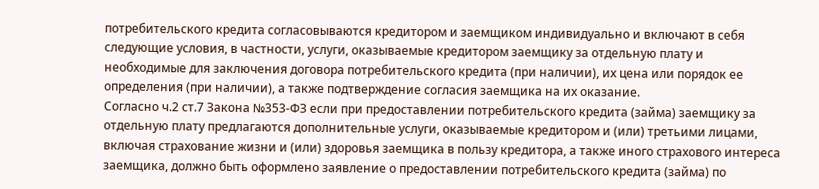потребительского кредита согласовываются кредитором и заемщиком индивидуально и включают в себя следующие условия, в частности, услуги, оказываемые кредитором заемщику за отдельную плату и необходимые для заключения договора потребительского кредита (при наличии), их цена или порядок ее определения (при наличии), а также подтверждение согласия заемщика на их оказание.
Согласно ч.2 ст.7 Закона №353-ФЗ если при предоставлении потребительского кредита (займа) заемщику за отдельную плату предлагаются дополнительные услуги, оказываемые кредитором и (или) третьими лицами, включая страхование жизни и (или) здоровья заемщика в пользу кредитора, а также иного страхового интереса заемщика, должно быть оформлено заявление о предоставлении потребительского кредита (займа) по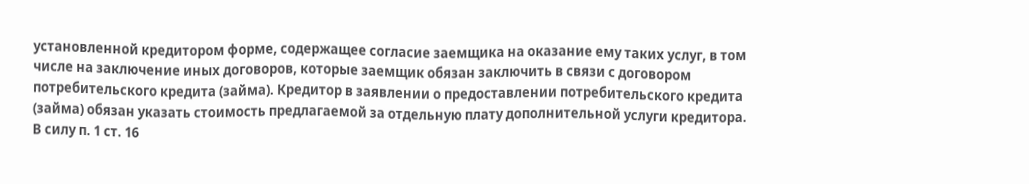установленной кредитором форме, содержащее согласие заемщика на оказание ему таких услуг, в том числе на заключение иных договоров, которые заемщик обязан заключить в связи с договором потребительского кредита (займа). Кредитор в заявлении о предоставлении потребительского кредита (займа) обязан указать стоимость предлагаемой за отдельную плату дополнительной услуги кредитора.
В силу п. 1 ст. 16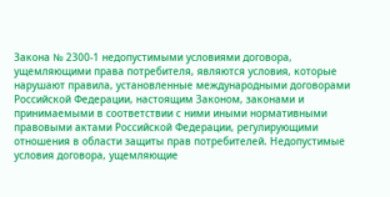Закона № 2300-1 недопустимыми условиями договора, ущемляющими права потребителя, являются условия, которые нарушают правила, установленные международными договорами Российской Федерации, настоящим Законом, законами и принимаемыми в соответствии с ними иными нормативными правовыми актами Российской Федерации, регулирующими отношения в области защиты прав потребителей. Недопустимые условия договора, ущемляющие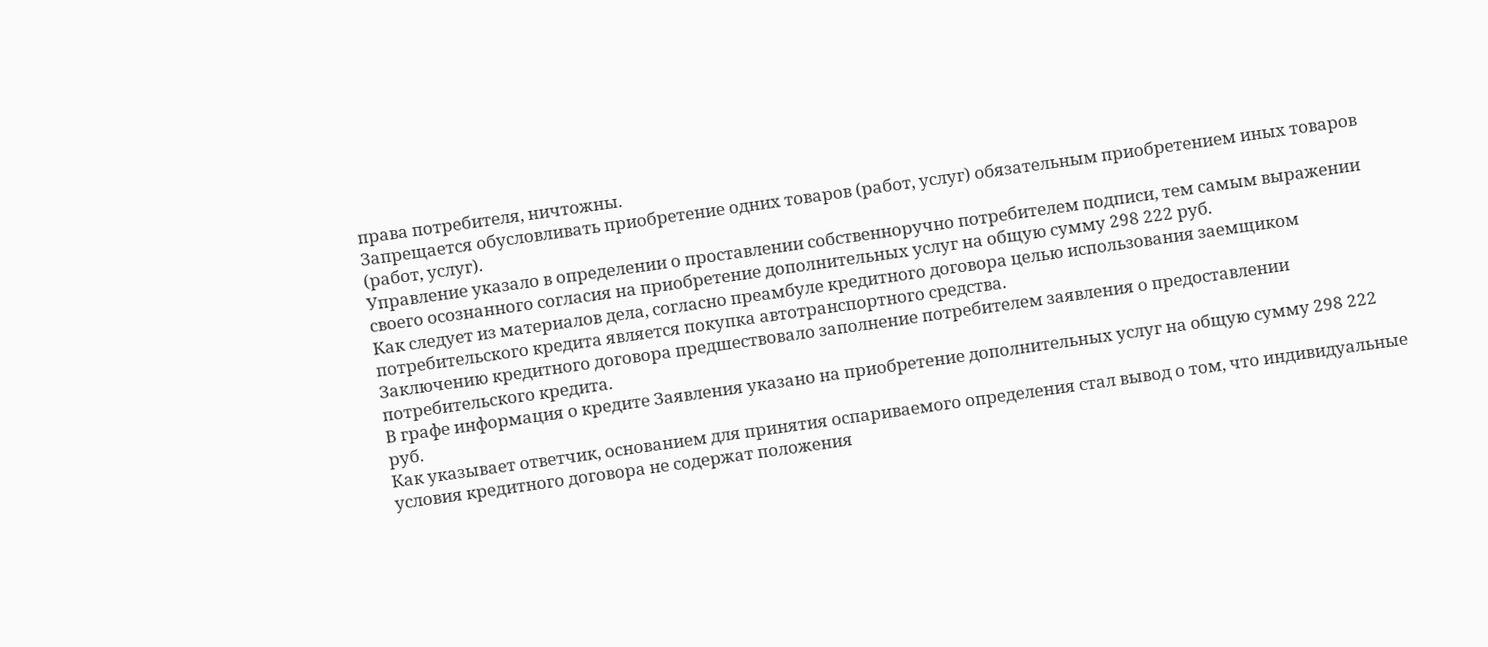права потребителя, ничтожны.
Запрещается обусловливать приобретение одних товаров (работ, услуг) обязательным приобретением иных товаров (работ, услуг).
Управление указало в определении о проставлении собственноручно потребителем подписи, тем самым выражении своего осознанного согласия на приобретение дополнительных услуг на общую сумму 298 222 руб.
Как следует из материалов дела, согласно преамбуле кредитного договора целью использования заемщиком потребительского кредита является покупка автотранспортного средства.
Заключению кредитного договора предшествовало заполнение потребителем заявления о предоставлении потребительского кредита.
В графе информация о кредите Заявления указано на приобретение дополнительных услуг на общую сумму 298 222 руб.
Как указывает ответчик, основанием для принятия оспариваемого определения стал вывод о том, что индивидуальные условия кредитного договора не содержат положения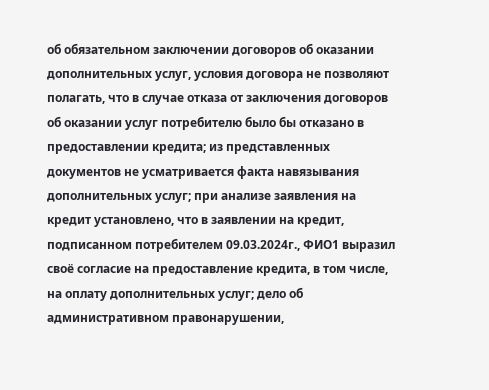об обязательном заключении договоров об оказании дополнительных услуг, условия договора не позволяют полагать, что в случае отказа от заключения договоров об оказании услуг потребителю было бы отказано в предоставлении кредита; из представленных документов не усматривается факта навязывания дополнительных услуг; при анализе заявления на кредит установлено, что в заявлении на кредит, подписанном потребителем 09.03.2024г., ФИО1 выразил своё согласие на предоставление кредита, в том числе, на оплату дополнительных услуг; дело об административном правонарушении,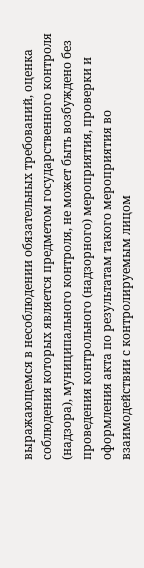выражающемся в несоблюдении обязательных требований, оценка соблюдения которых является предметом государственного контроля (надзора), муниципального контроля, не может быть возбуждено без проведения контрольного (надзорного) мероприятия, проверки и оформления акта по результатам такого мероприятия во взаимодействии с контролируемым лицом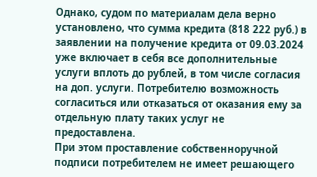Однако, судом по материалам дела верно установлено, что сумма кредита (818 222 руб.) в заявлении на получение кредита от 09.03.2024 уже включает в себя все дополнительные услуги вплоть до рублей, в том числе согласия на доп. услуги. Потребителю возможность согласиться или отказаться от оказания ему за отдельную плату таких услуг не предоставлена.
При этом проставление собственноручной подписи потребителем не имеет решающего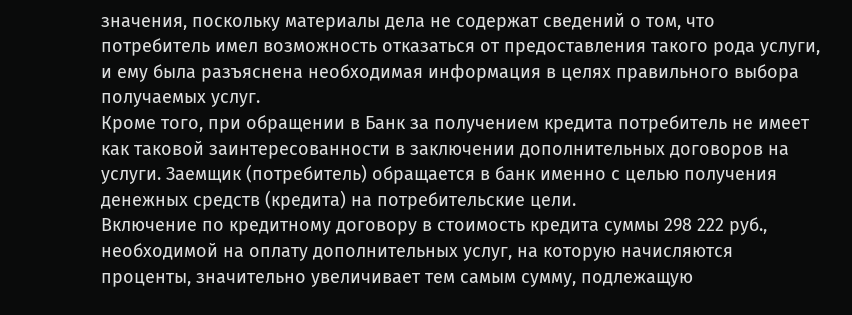значения, поскольку материалы дела не содержат сведений о том, что потребитель имел возможность отказаться от предоставления такого рода услуги, и ему была разъяснена необходимая информация в целях правильного выбора получаемых услуг.
Кроме того, при обращении в Банк за получением кредита потребитель не имеет как таковой заинтересованности в заключении дополнительных договоров на услуги. Заемщик (потребитель) обращается в банк именно с целью получения денежных средств (кредита) на потребительские цели.
Включение по кредитному договору в стоимость кредита суммы 298 222 руб., необходимой на оплату дополнительных услуг, на которую начисляются проценты, значительно увеличивает тем самым сумму, подлежащую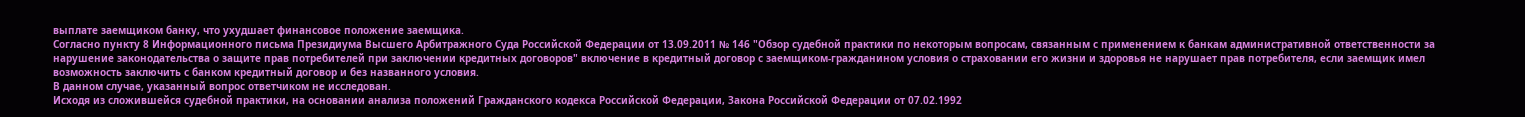выплате заемщиком банку, что ухудшает финансовое положение заемщика.
Согласно пункту 8 Информационного письма Президиума Высшего Арбитражного Суда Российской Федерации от 13.09.2011 № 146 "Обзор судебной практики по некоторым вопросам, связанным с применением к банкам административной ответственности за нарушение законодательства о защите прав потребителей при заключении кредитных договоров" включение в кредитный договор с заемщиком-гражданином условия о страховании его жизни и здоровья не нарушает прав потребителя, если заемщик имел возможность заключить с банком кредитный договор и без названного условия.
В данном случае, указанный вопрос ответчиком не исследован.
Исходя из сложившейся судебной практики, на основании анализа положений Гражданского кодекса Российской Федерации, Закона Российской Федерации от 07.02.1992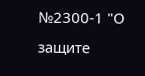№2300-1 "О защите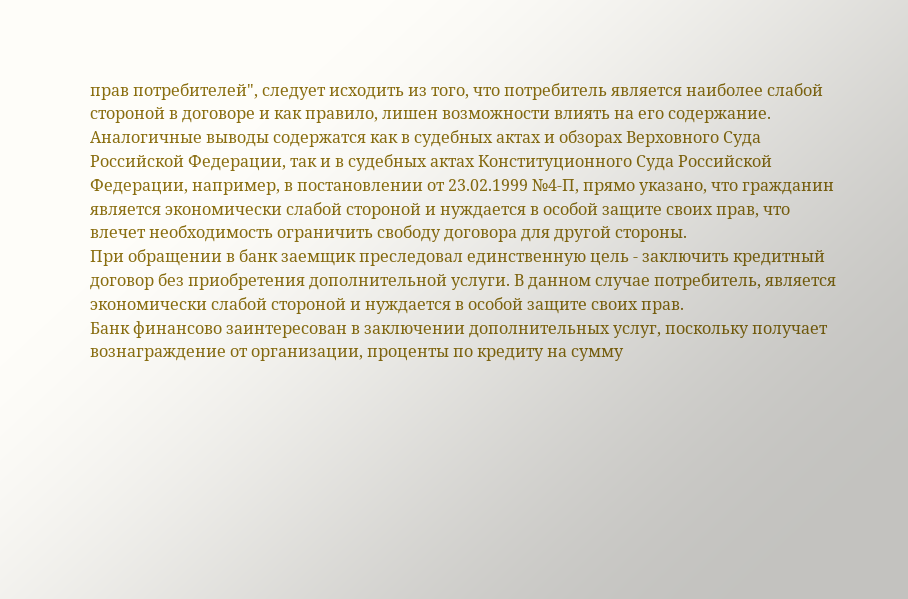прав потребителей", следует исходить из того, что потребитель является наиболее слабой стороной в договоре и как правило, лишен возможности влиять на его содержание.
Аналогичные выводы содержатся как в судебных актах и обзорах Верховного Суда Российской Федерации, так и в судебных актах Конституционного Суда Российской Федерации, например, в постановлении от 23.02.1999 №4-П, прямо указано, что гражданин является экономически слабой стороной и нуждается в особой защите своих прав, что влечет необходимость ограничить свободу договора для другой стороны.
При обращении в банк заемщик преследовал единственную цель - заключить кредитный договор без приобретения дополнительной услуги. В данном случае потребитель, является экономически слабой стороной и нуждается в особой защите своих прав.
Банк финансово заинтересован в заключении дополнительных услуг, поскольку получает вознаграждение от организации, проценты по кредиту на сумму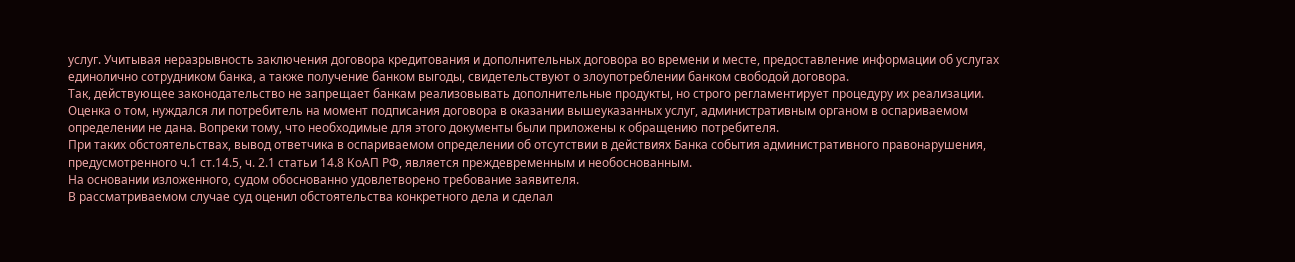услуг. Учитывая неразрывность заключения договора кредитования и дополнительных договора во времени и месте, предоставление информации об услугах единолично сотрудником банка, а также получение банком выгоды, свидетельствуют о злоупотреблении банком свободой договора.
Так, действующее законодательство не запрещает банкам реализовывать дополнительные продукты, но строго регламентирует процедуру их реализации.
Оценка о том, нуждался ли потребитель на момент подписания договора в оказании вышеуказанных услуг, административным органом в оспариваемом определении не дана. Вопреки тому, что необходимые для этого документы были приложены к обращению потребителя.
При таких обстоятельствах, вывод ответчика в оспариваемом определении об отсутствии в действиях Банка события административного правонарушения, предусмотренного ч.1 ст.14.5, ч. 2.1 статьи 14.8 КоАП РФ, является преждевременным и необоснованным.
На основании изложенного, судом обоснованно удовлетворено требование заявителя.
В рассматриваемом случае суд оценил обстоятельства конкретного дела и сделал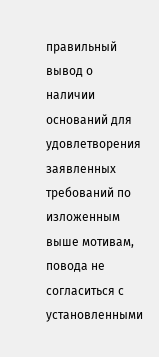правильный вывод о наличии оснований для удовлетворения заявленных требований по изложенным выше мотивам, повода не согласиться с установленными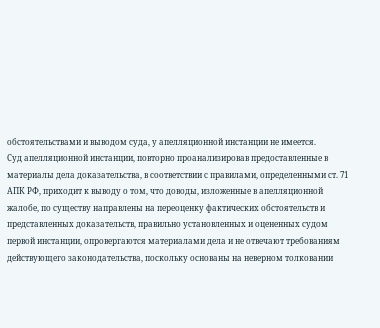обстоятельствами и выводом суда, у апелляционной инстанции не имеется.
Суд апелляционной инстанции, повторно проанализировав предоставленные в материалы дела доказательства, в соответствии с правилами, определенными ст. 71 АПК РФ, приходит к выводу о том, что доводы, изложенные в апелляционной жалобе, по существу направлены на переоценку фактических обстоятельств и представленных доказательств, правильно установленных и оцененных судом первой инстанции, опровергаются материалами дела и не отвечают требованиям действующего законодательства, поскольку основаны на неверном толковании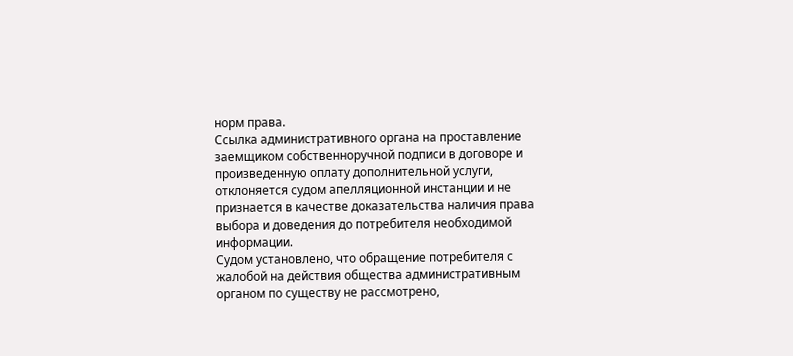норм права.
Ссылка административного органа на проставление заемщиком собственноручной подписи в договоре и произведенную оплату дополнительной услуги, отклоняется судом апелляционной инстанции и не признается в качестве доказательства наличия права выбора и доведения до потребителя необходимой информации.
Судом установлено, что обращение потребителя с жалобой на действия общества административным органом по существу не рассмотрено,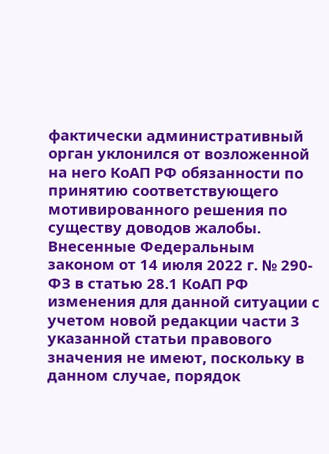фактически административный орган уклонился от возложенной на него КоАП РФ обязанности по принятию соответствующего мотивированного решения по существу доводов жалобы.
Внесенные Федеральным законом от 14 июля 2022 г. № 290-ФЗ в статью 28.1 КоАП РФ изменения для данной ситуации с учетом новой редакции части 3 указанной статьи правового значения не имеют, поскольку в данном случае, порядок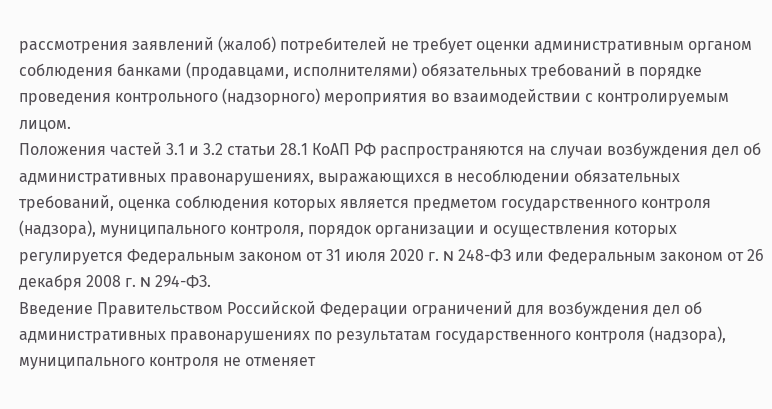рассмотрения заявлений (жалоб) потребителей не требует оценки административным органом соблюдения банками (продавцами, исполнителями) обязательных требований в порядке проведения контрольного (надзорного) мероприятия во взаимодействии с контролируемым лицом.
Положения частей 3.1 и 3.2 статьи 28.1 КоАП РФ распространяются на случаи возбуждения дел об административных правонарушениях, выражающихся в несоблюдении обязательных требований, оценка соблюдения которых является предметом государственного контроля (надзора), муниципального контроля, порядок организации и осуществления которых регулируется Федеральным законом от 31 июля 2020 г. N 248-ФЗ или Федеральным законом от 26 декабря 2008 г. N 294-ФЗ.
Введение Правительством Российской Федерации ограничений для возбуждения дел об административных правонарушениях по результатам государственного контроля (надзора), муниципального контроля не отменяет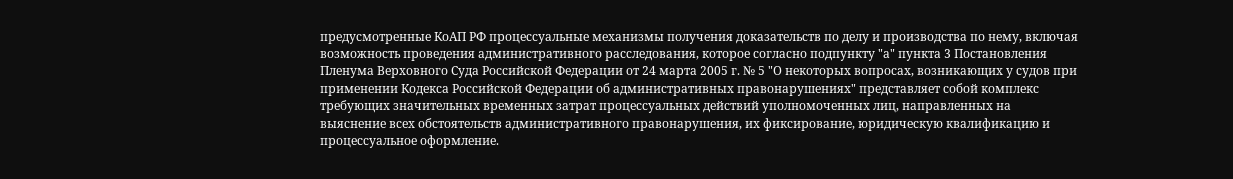предусмотренные КоАП РФ процессуальные механизмы получения доказательств по делу и производства по нему, включая возможность проведения административного расследования, которое согласно подпункту "а" пункта 3 Постановления Пленума Верховного Суда Российской Федерации от 24 марта 2005 г. № 5 "О некоторых вопросах, возникающих у судов при применении Кодекса Российской Федерации об административных правонарушениях" представляет собой комплекс требующих значительных временных затрат процессуальных действий уполномоченных лиц, направленных на выяснение всех обстоятельств административного правонарушения, их фиксирование, юридическую квалификацию и процессуальное оформление.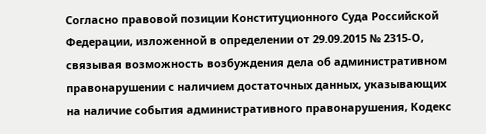Согласно правовой позиции Конституционного Суда Российской Федерации, изложенной в определении от 29.09.2015 № 2315-О, связывая возможность возбуждения дела об административном правонарушении с наличием достаточных данных, указывающих на наличие события административного правонарушения, Кодекс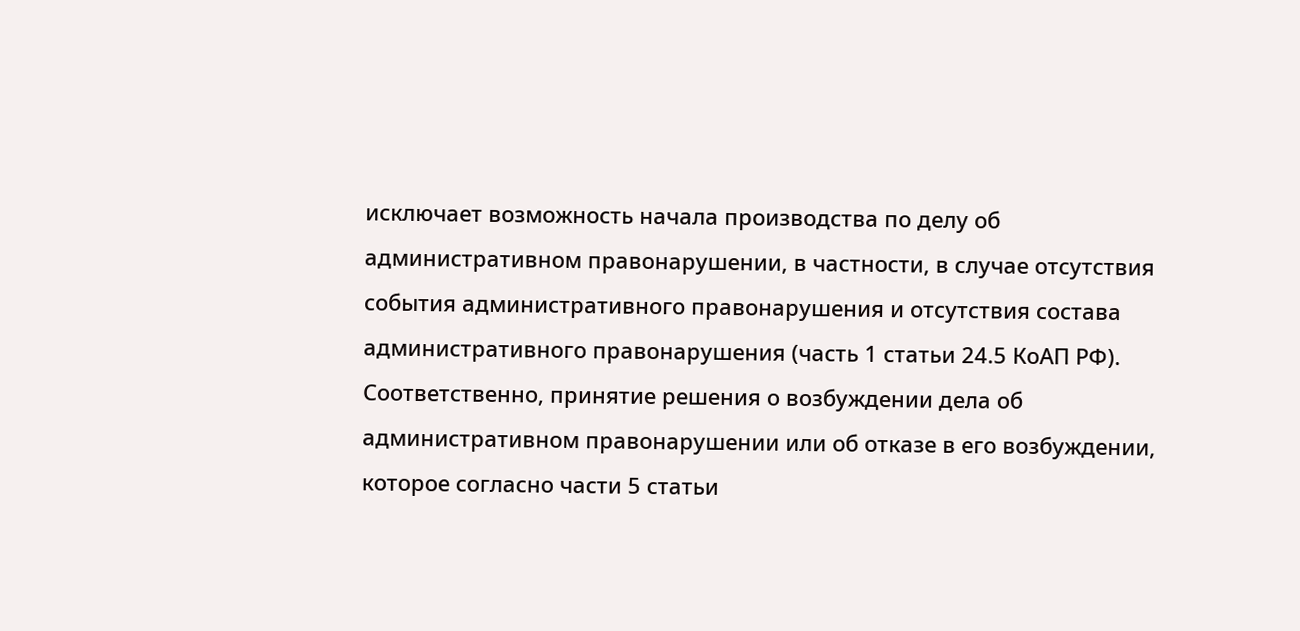исключает возможность начала производства по делу об административном правонарушении, в частности, в случае отсутствия события административного правонарушения и отсутствия состава административного правонарушения (часть 1 статьи 24.5 КоАП РФ).
Соответственно, принятие решения о возбуждении дела об административном правонарушении или об отказе в его возбуждении, которое согласно части 5 статьи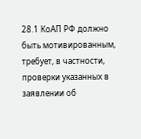28.1 КоАП РФ должно быть мотивированным, требует, в частности, проверки указанных в заявлении об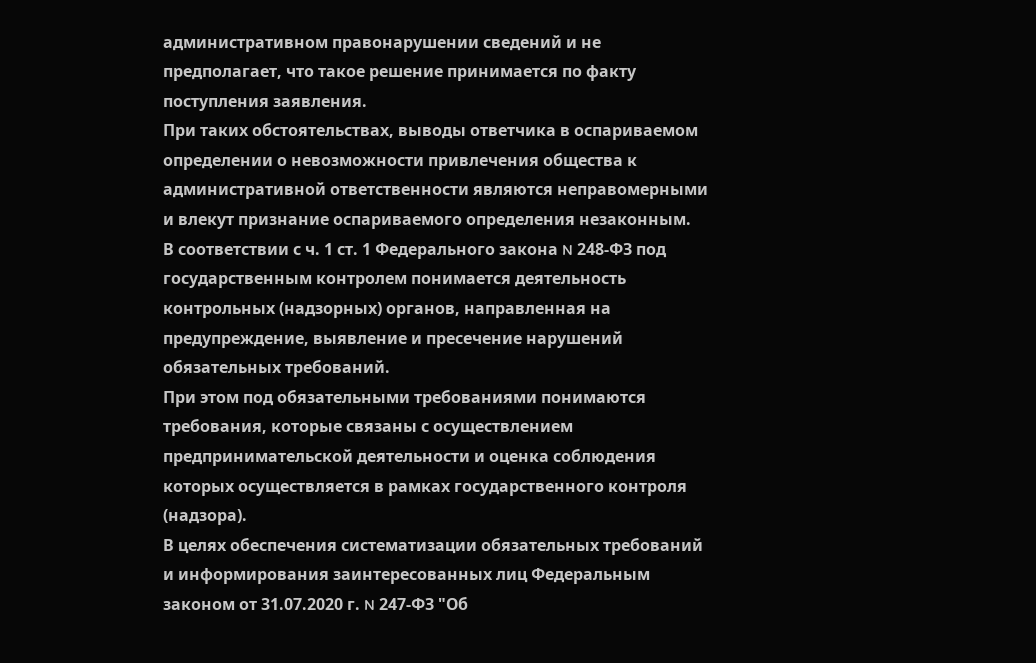административном правонарушении сведений и не предполагает, что такое решение принимается по факту поступления заявления.
При таких обстоятельствах, выводы ответчика в оспариваемом определении о невозможности привлечения общества к административной ответственности являются неправомерными и влекут признание оспариваемого определения незаконным.
В соответствии с ч. 1 ст. 1 Федерального закона N 248-ФЗ под государственным контролем понимается деятельность контрольных (надзорных) органов, направленная на предупреждение, выявление и пресечение нарушений обязательных требований.
При этом под обязательными требованиями понимаются требования, которые связаны с осуществлением предпринимательской деятельности и оценка соблюдения которых осуществляется в рамках государственного контроля (надзора).
В целях обеспечения систематизации обязательных требований и информирования заинтересованных лиц Федеральным законом от 31.07.2020 г. N 247-ФЗ "Об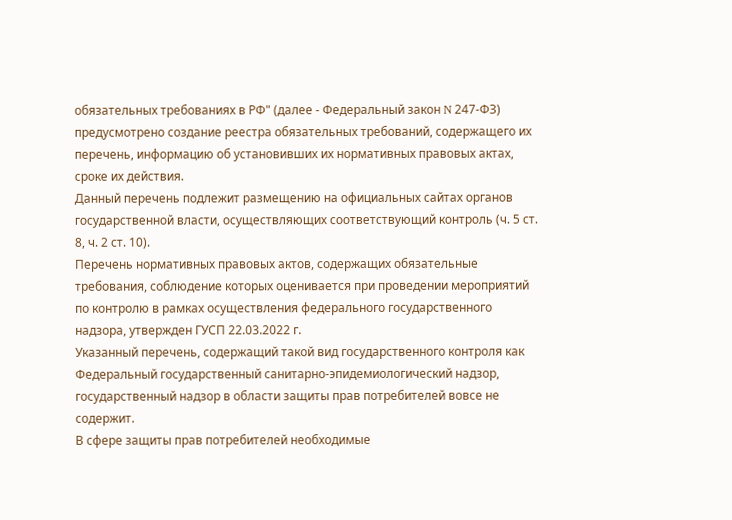обязательных требованиях в РФ" (далее - Федеральный закон N 247-ФЗ) предусмотрено создание реестра обязательных требований, содержащего их перечень, информацию об установивших их нормативных правовых актах, сроке их действия.
Данный перечень подлежит размещению на официальных сайтах органов государственной власти, осуществляющих соответствующий контроль (ч. 5 ст. 8, ч. 2 ст. 10).
Перечень нормативных правовых актов, содержащих обязательные требования, соблюдение которых оценивается при проведении мероприятий по контролю в рамках осуществления федерального государственного надзора, утвержден ГУСП 22.03.2022 г.
Указанный перечень, содержащий такой вид государственного контроля как Федеральный государственный санитарно-эпидемиологический надзор, государственный надзор в области защиты прав потребителей вовсе не содержит.
В сфере защиты прав потребителей необходимые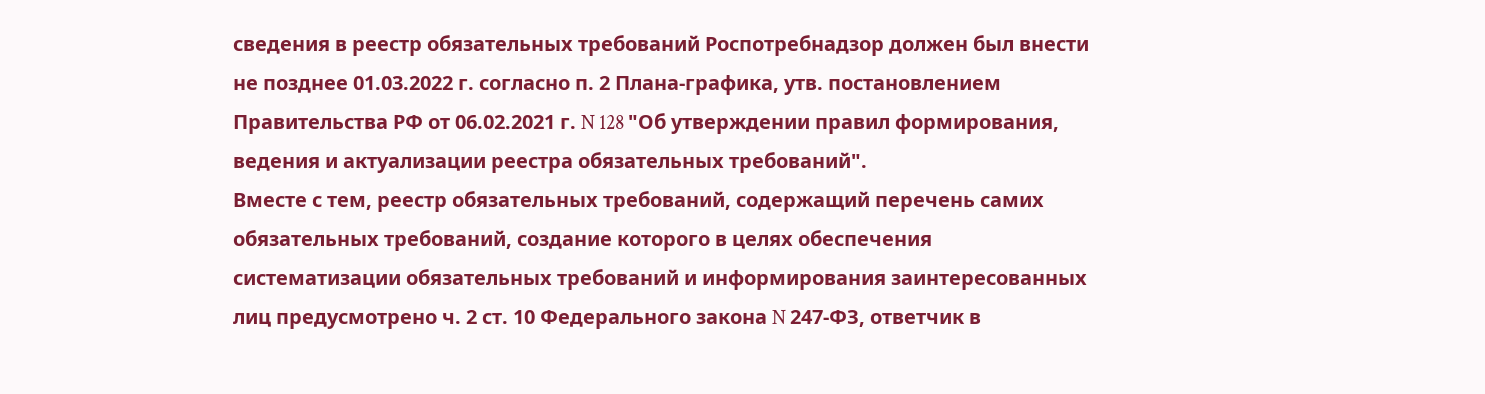сведения в реестр обязательных требований Роспотребнадзор должен был внести не позднее 01.03.2022 г. согласно п. 2 Плана-графика, утв. постановлением Правительства РФ от 06.02.2021 г. N 128 "Об утверждении правил формирования, ведения и актуализации реестра обязательных требований".
Вместе с тем, реестр обязательных требований, содержащий перечень самих обязательных требований, создание которого в целях обеспечения систематизации обязательных требований и информирования заинтересованных лиц предусмотрено ч. 2 ст. 10 Федерального закона N 247-ФЗ, ответчик в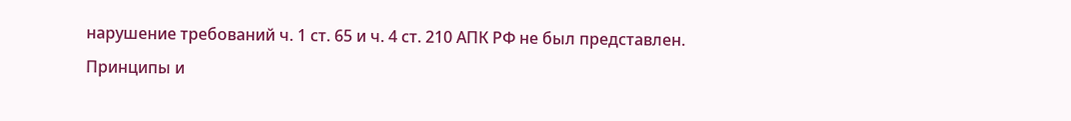нарушение требований ч. 1 ст. 65 и ч. 4 ст. 210 АПК РФ не был представлен.
Принципы и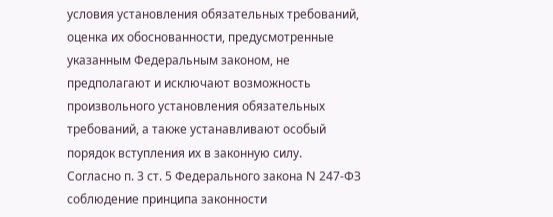условия установления обязательных требований, оценка их обоснованности, предусмотренные указанным Федеральным законом, не предполагают и исключают возможность произвольного установления обязательных требований, а также устанавливают особый порядок вступления их в законную силу.
Согласно п. 3 ст. 5 Федерального закона N 247-ФЗ соблюдение принципа законности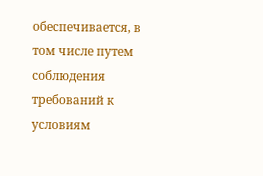обеспечивается, в том числе путем соблюдения требований к условиям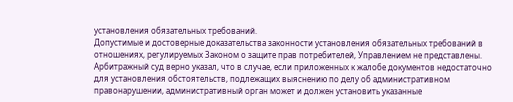установления обязательных требований.
Допустимые и достоверные доказательства законности установления обязательных требований в отношениях, регулируемых Законом о защите прав потребителей, Управлением не представлены.
Арбитражный суд верно указал, что в случае, если приложенных к жалобе документов недостаточно для установления обстоятельств, подлежащих выяснению по делу об административном правонарушении, административный орган может и должен установить указанные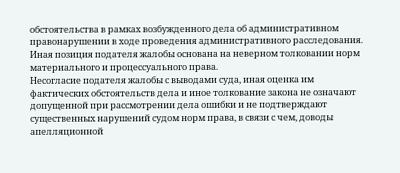обстоятельства в рамках возбужденного дела об административном правонарушении в ходе проведения административного расследования.
Иная позиция подателя жалобы основана на неверном толковании норм материального и процессуального права.
Несогласие подателя жалобы с выводами суда, иная оценка им фактических обстоятельств дела и иное толкование закона не означают допущенной при рассмотрении дела ошибки и не подтверждают существенных нарушений судом норм права, в связи с чем, доводы апелляционной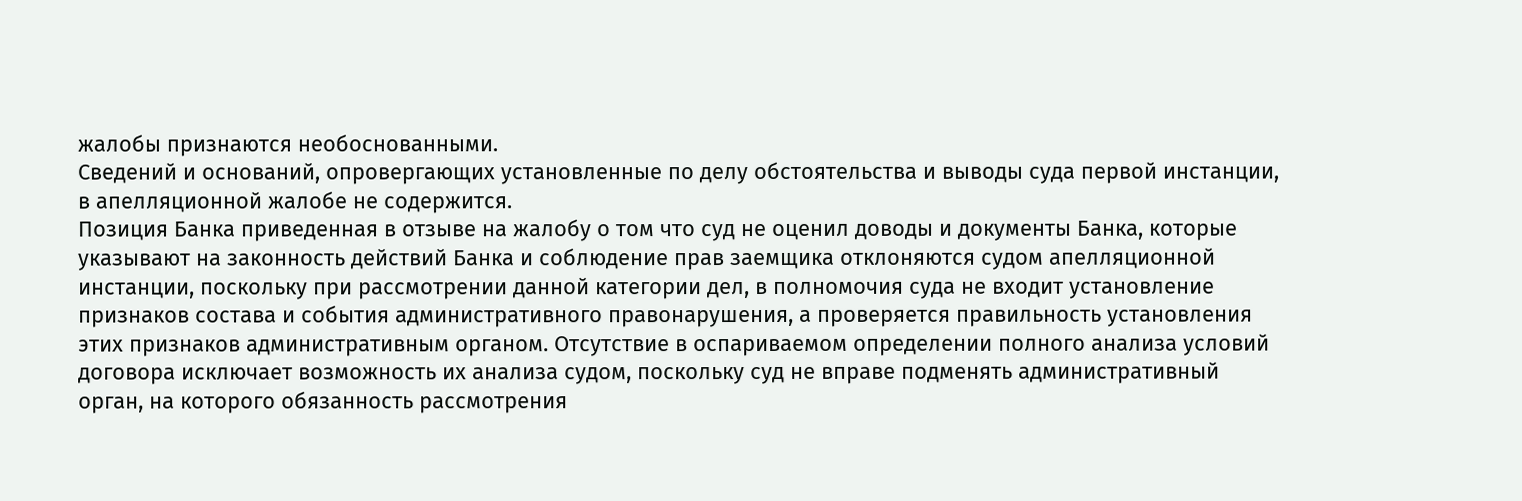жалобы признаются необоснованными.
Сведений и оснований, опровергающих установленные по делу обстоятельства и выводы суда первой инстанции, в апелляционной жалобе не содержится.
Позиция Банка приведенная в отзыве на жалобу о том что суд не оценил доводы и документы Банка, которые указывают на законность действий Банка и соблюдение прав заемщика отклоняются судом апелляционной инстанции, поскольку при рассмотрении данной категории дел, в полномочия суда не входит установление признаков состава и события административного правонарушения, а проверяется правильность установления этих признаков административным органом. Отсутствие в оспариваемом определении полного анализа условий договора исключает возможность их анализа судом, поскольку суд не вправе подменять административный орган, на которого обязанность рассмотрения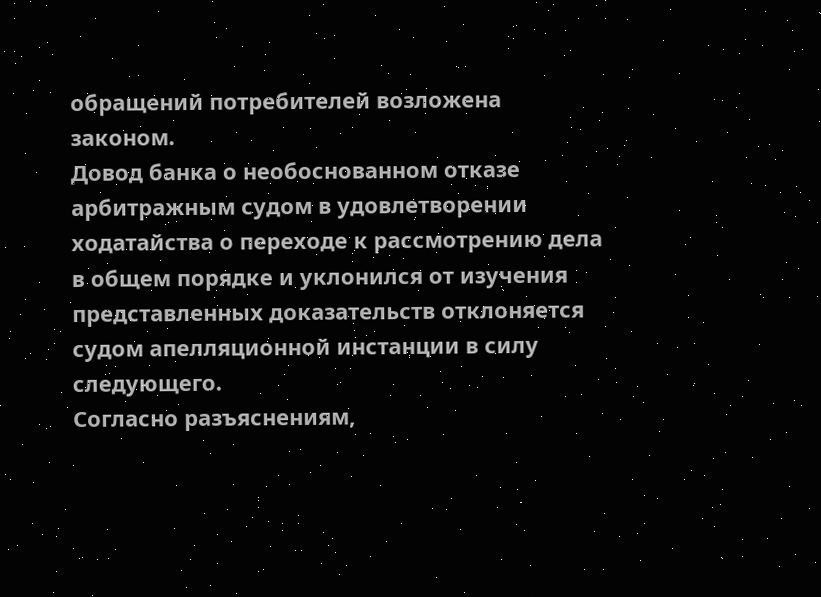обращений потребителей возложена законом.
Довод банка о необоснованном отказе арбитражным судом в удовлетворении ходатайства о переходе к рассмотрению дела в общем порядке и уклонился от изучения представленных доказательств отклоняется судом апелляционной инстанции в силу следующего.
Согласно разъяснениям,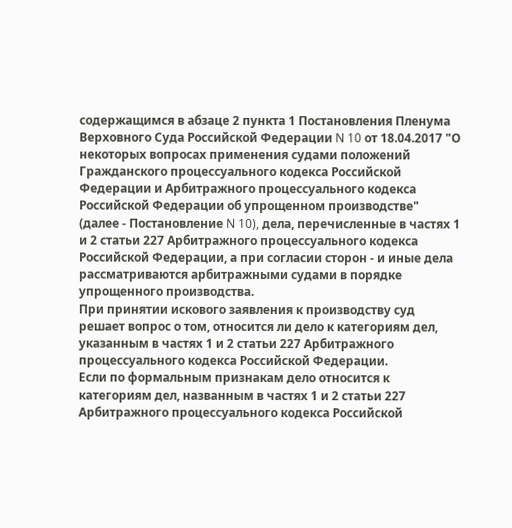содержащимся в абзаце 2 пункта 1 Постановления Пленума Верховного Суда Российской Федерации N 10 от 18.04.2017 "О некоторых вопросах применения судами положений Гражданского процессуального кодекса Российской Федерации и Арбитражного процессуального кодекса Российской Федерации об упрощенном производстве" (далее - Постановление N 10), дела, перечисленные в частях 1 и 2 статьи 227 Арбитражного процессуального кодекса Российской Федерации, а при согласии сторон - и иные дела рассматриваются арбитражными судами в порядке упрощенного производства.
При принятии искового заявления к производству суд решает вопрос о том, относится ли дело к категориям дел, указанным в частях 1 и 2 статьи 227 Арбитражного процессуального кодекса Российской Федерации.
Если по формальным признакам дело относится к категориям дел, названным в частях 1 и 2 статьи 227 Арбитражного процессуального кодекса Российской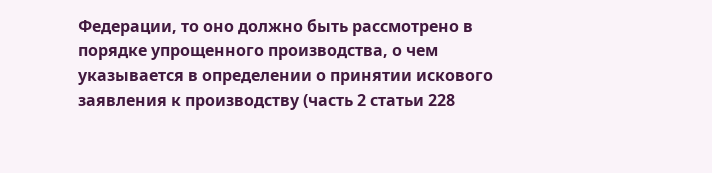Федерации, то оно должно быть рассмотрено в порядке упрощенного производства, о чем указывается в определении о принятии искового заявления к производству (часть 2 статьи 228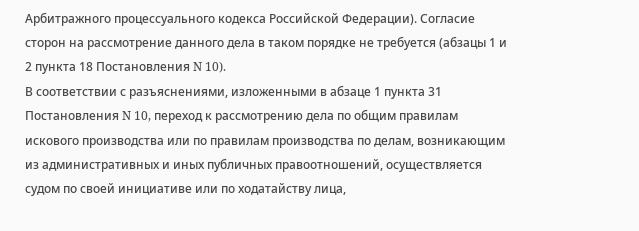Арбитражного процессуального кодекса Российской Федерации). Согласие сторон на рассмотрение данного дела в таком порядке не требуется (абзацы 1 и 2 пункта 18 Постановления N 10).
В соответствии с разъяснениями, изложенными в абзаце 1 пункта 31 Постановления N 10, переход к рассмотрению дела по общим правилам искового производства или по правилам производства по делам, возникающим из административных и иных публичных правоотношений, осуществляется судом по своей инициативе или по ходатайству лица,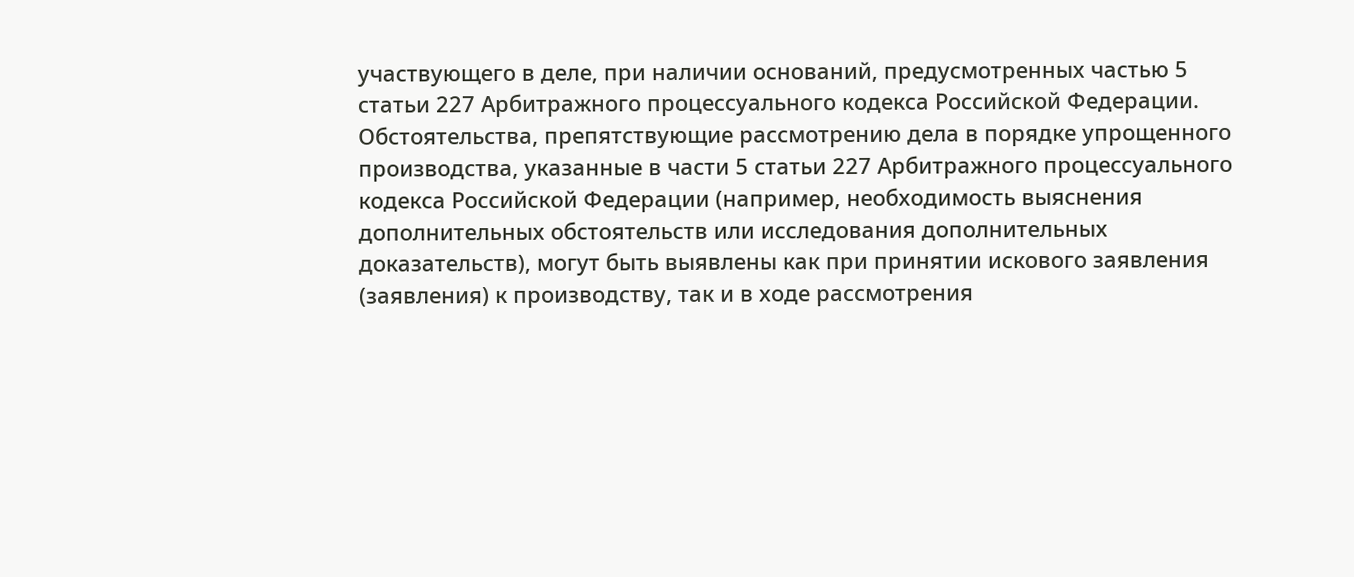участвующего в деле, при наличии оснований, предусмотренных частью 5 статьи 227 Арбитражного процессуального кодекса Российской Федерации.
Обстоятельства, препятствующие рассмотрению дела в порядке упрощенного производства, указанные в части 5 статьи 227 Арбитражного процессуального кодекса Российской Федерации (например, необходимость выяснения дополнительных обстоятельств или исследования дополнительных доказательств), могут быть выявлены как при принятии искового заявления (заявления) к производству, так и в ходе рассмотрения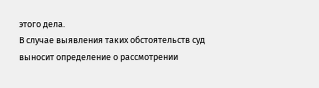этого дела.
В случае выявления таких обстоятельств суд выносит определение о рассмотрении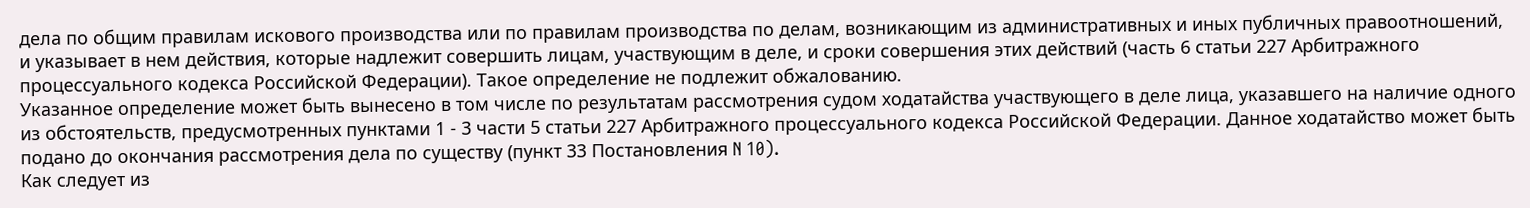дела по общим правилам искового производства или по правилам производства по делам, возникающим из административных и иных публичных правоотношений, и указывает в нем действия, которые надлежит совершить лицам, участвующим в деле, и сроки совершения этих действий (часть 6 статьи 227 Арбитражного процессуального кодекса Российской Федерации). Такое определение не подлежит обжалованию.
Указанное определение может быть вынесено в том числе по результатам рассмотрения судом ходатайства участвующего в деле лица, указавшего на наличие одного из обстоятельств, предусмотренных пунктами 1 - 3 части 5 статьи 227 Арбитражного процессуального кодекса Российской Федерации. Данное ходатайство может быть подано до окончания рассмотрения дела по существу (пункт 33 Постановления N 10).
Как следует из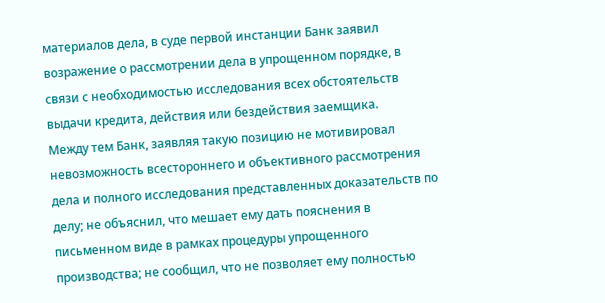материалов дела, в суде первой инстанции Банк заявил возражение о рассмотрении дела в упрощенном порядке, в связи с необходимостью исследования всех обстоятельств выдачи кредита, действия или бездействия заемщика.
Между тем Банк, заявляя такую позицию не мотивировал невозможность всестороннего и объективного рассмотрения дела и полного исследования представленных доказательств по делу; не объяснил, что мешает ему дать пояснения в письменном виде в рамках процедуры упрощенного производства; не сообщил, что не позволяет ему полностью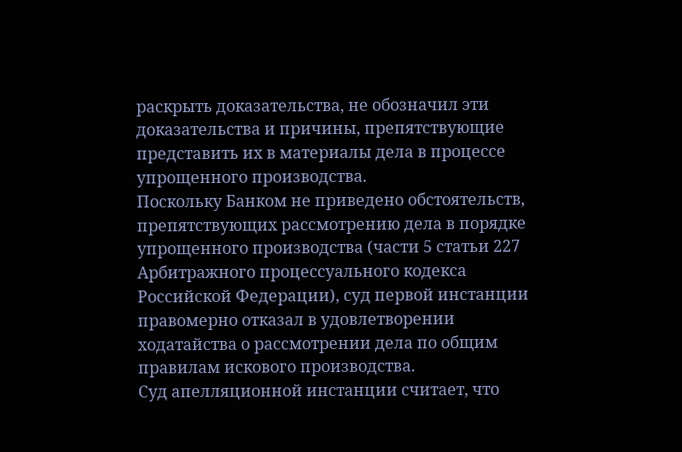раскрыть доказательства, не обозначил эти доказательства и причины, препятствующие представить их в материалы дела в процессе упрощенного производства.
Поскольку Банком не приведено обстоятельств, препятствующих рассмотрению дела в порядке упрощенного производства (части 5 статьи 227 Арбитражного процессуального кодекса Российской Федерации), суд первой инстанции правомерно отказал в удовлетворении ходатайства о рассмотрении дела по общим правилам искового производства.
Суд апелляционной инстанции считает, что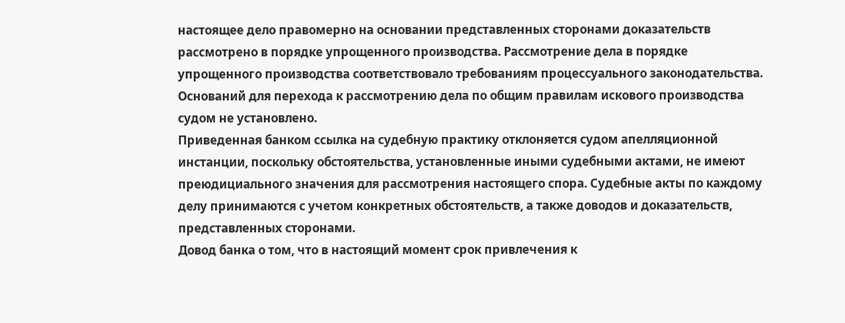настоящее дело правомерно на основании представленных сторонами доказательств рассмотрено в порядке упрощенного производства. Рассмотрение дела в порядке упрощенного производства соответствовало требованиям процессуального законодательства. Оснований для перехода к рассмотрению дела по общим правилам искового производства судом не установлено.
Приведенная банком ссылка на судебную практику отклоняется судом апелляционной инстанции, поскольку обстоятельства, установленные иными судебными актами, не имеют преюдициального значения для рассмотрения настоящего спора. Судебные акты по каждому делу принимаются с учетом конкретных обстоятельств, а также доводов и доказательств, представленных сторонами.
Довод банка о том, что в настоящий момент срок привлечения к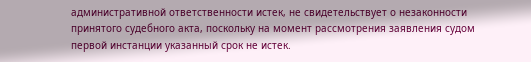административной ответственности истек, не свидетельствует о незаконности принятого судебного акта, поскольку на момент рассмотрения заявления судом первой инстанции указанный срок не истек.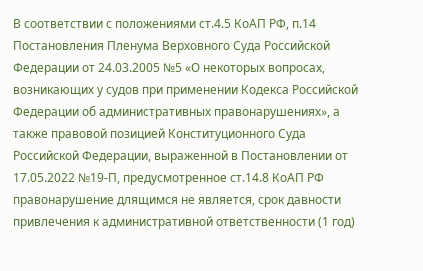В соответствии с положениями ст.4.5 КоАП РФ, п.14 Постановления Пленума Верховного Суда Российской Федерации от 24.03.2005 №5 «О некоторых вопросах, возникающих у судов при применении Кодекса Российской Федерации об административных правонарушениях», а также правовой позицией Конституционного Суда Российской Федерации, выраженной в Постановлении от 17.05.2022 №19-П, предусмотренное ст.14.8 КоАП РФ правонарушение длящимся не является, срок давности привлечения к административной ответственности (1 год)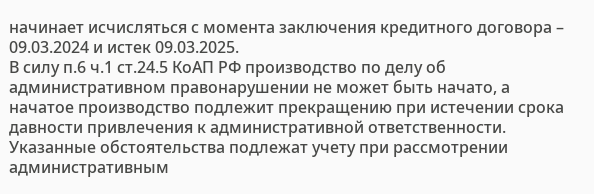начинает исчисляться с момента заключения кредитного договора – 09.03.2024 и истек 09.03.2025.
В силу п.6 ч.1 ст.24.5 КоАП РФ производство по делу об административном правонарушении не может быть начато, а начатое производство подлежит прекращению при истечении срока давности привлечения к административной ответственности. Указанные обстоятельства подлежат учету при рассмотрении административным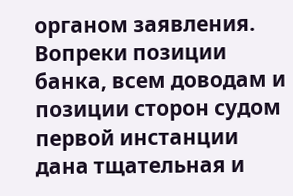органом заявления.
Вопреки позиции банка, всем доводам и позиции сторон судом первой инстанции дана тщательная и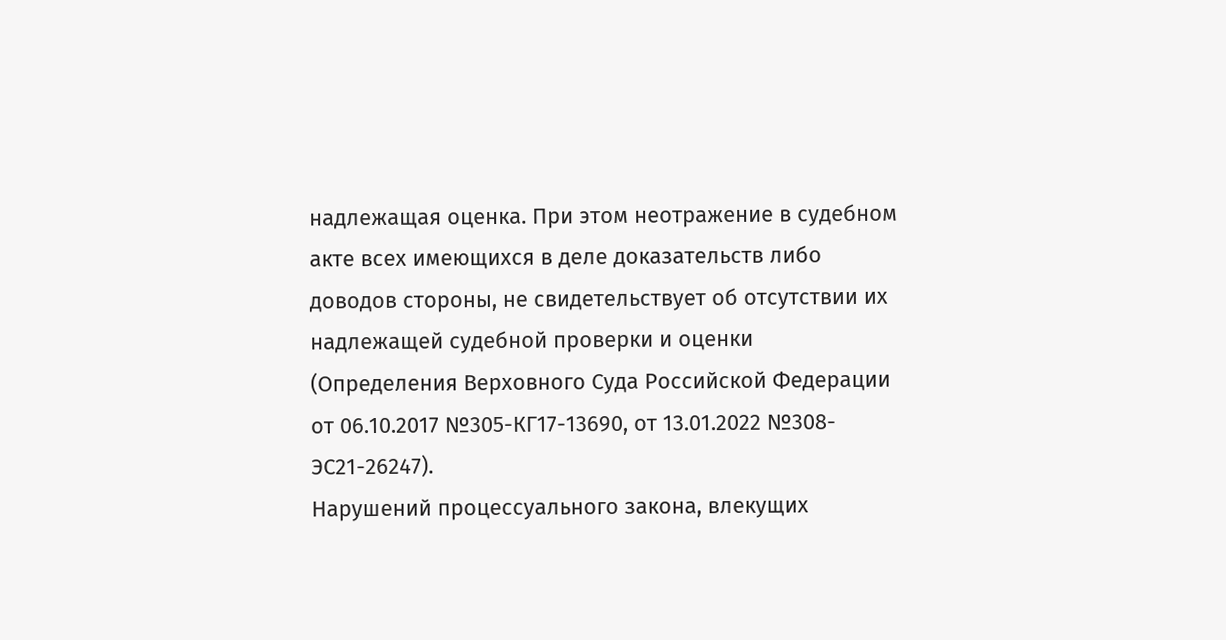надлежащая оценка. При этом неотражение в судебном акте всех имеющихся в деле доказательств либо доводов стороны, не свидетельствует об отсутствии их надлежащей судебной проверки и оценки (Определения Верховного Суда Российской Федерации от 06.10.2017 №305-КГ17-13690, от 13.01.2022 №308-ЭС21-26247).
Нарушений процессуального закона, влекущих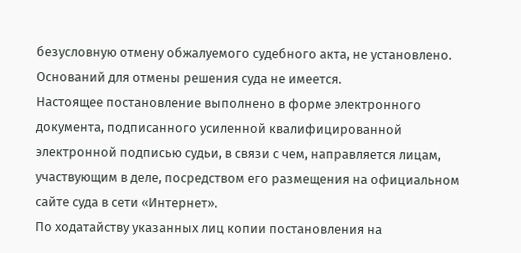безусловную отмену обжалуемого судебного акта, не установлено. Оснований для отмены решения суда не имеется.
Настоящее постановление выполнено в форме электронного документа, подписанного усиленной квалифицированной электронной подписью судьи, в связи с чем, направляется лицам, участвующим в деле, посредством его размещения на официальном сайте суда в сети «Интернет».
По ходатайству указанных лиц копии постановления на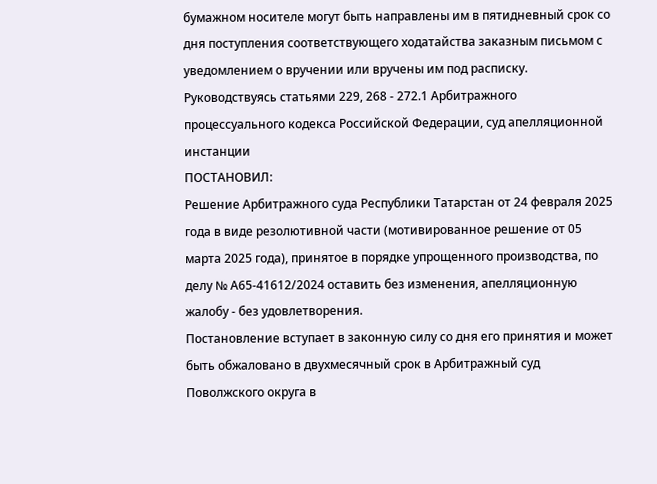бумажном носителе могут быть направлены им в пятидневный срок со дня поступления соответствующего ходатайства заказным письмом с уведомлением о вручении или вручены им под расписку.
Руководствуясь статьями 229, 268 - 272.1 Арбитражного процессуального кодекса Российской Федерации, суд апелляционной инстанции
ПОСТАНОВИЛ:
Решение Арбитражного суда Республики Татарстан от 24 февраля 2025 года в виде резолютивной части (мотивированное решение от 05 марта 2025 года), принятое в порядке упрощенного производства, по делу № А65-41612/2024 оставить без изменения, апелляционную жалобу - без удовлетворения.
Постановление вступает в законную силу со дня его принятия и может быть обжаловано в двухмесячный срок в Арбитражный суд Поволжского округа в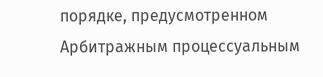порядке, предусмотренном Арбитражным процессуальным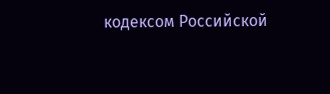кодексом Российской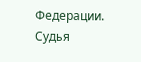Федерации.
Судья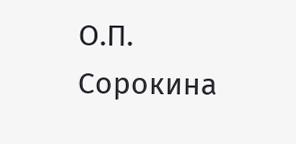О.П. Сорокина